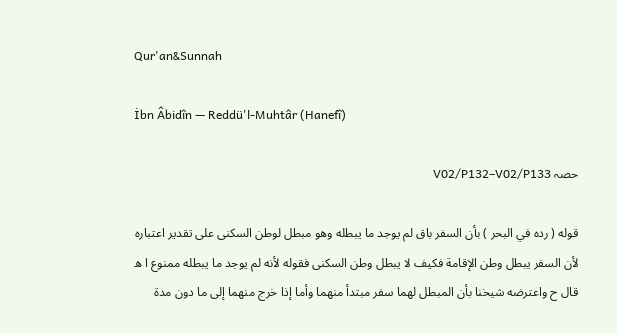Qur'an&Sunnah

İbn Âbidîn — Reddü'l-Muhtâr (Hanefî)

حصہ V02/P132–V02/P133

قوله ( رده في البحر ) بأن السفر باق لم يوجد ما يبطله وهو مبطل لوطن السكنى على تقدير اعتباره لأن السفر يبطل وطن الإقامة فكيف لا يبطل وطن السكنى فقوله لأنه لم يوجد ما يبطله ممنوع ا ه قال ح واعترضه شيخنا بأن المبطل لهما سفر مبتدأ منهما وأما إذا خرج منهما إلى ما دون مدة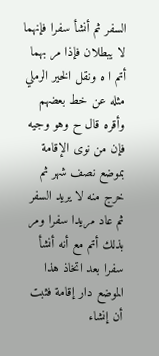السفر ثم أنشأ سفرا فإنهما لا يبطلان فإذا مر بهما أتم ا ه ونقل الخير الرملي مثله عن خط بعضهم وأقره قال ح وهو وجيه فإن من نوى الإقامة بموضع نصف شهر ثم خرج منه لا يريد السفر ثم عاد مريدا سفرا ومر بذلك أتم مع أنه أنشأ سفرا بعد اتخاذ هذا الموضع دار إقامة فثبت أن إنشاء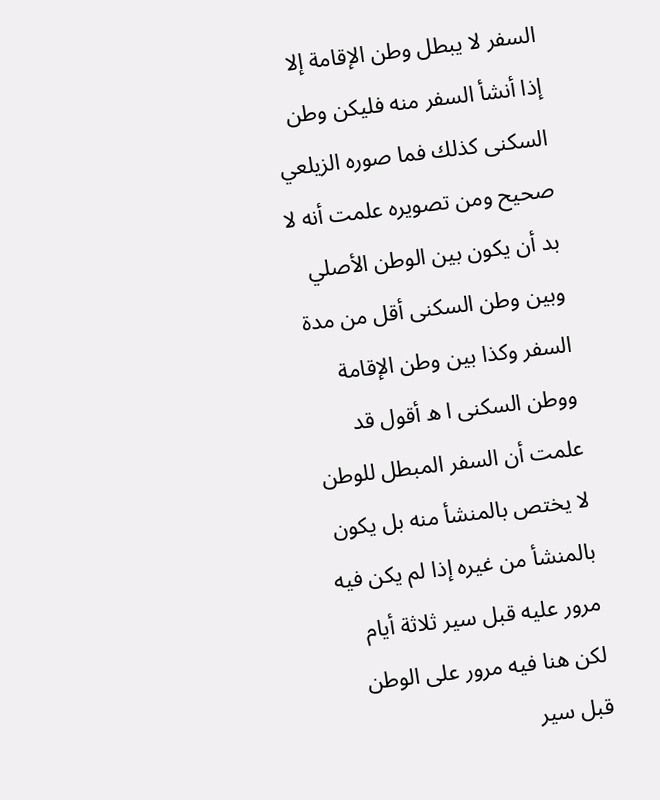السفر لا يبطل وطن الإقامة إلا إذا أنشأ السفر منه فليكن وطن السكنى كذلك فما صوره الزيلعي صحيح ومن تصويره علمت أنه لا بد أن يكون بين الوطن الأصلي وبين وطن السكنى أقل من مدة السفر وكذا بين وطن الإقامة ووطن السكنى ا ه أقول قد علمت أن السفر المبطل للوطن لا يختص بالمنشأ منه بل يكون بالمنشأ من غيره إذا لم يكن فيه مرور عليه قبل سير ثلاثة أيام لكن هنا فيه مرور على الوطن قبل سير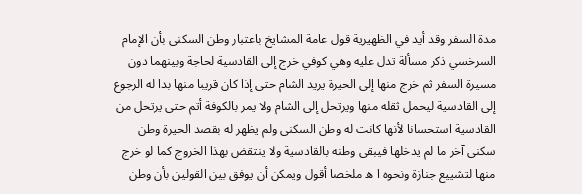مدة السفر وقد أيد في الظهيرية قول عامة المشايخ باعتبار وطن السكنى بأن الإمام السرخسي ذكر مسألة تدل عليه وهي كوفي خرج إلى القادسية لحاجة وبينهما دون مسيرة السفر ثم خرج منها إلى الحيرة يريد الشام حتى إذا كان قريبا منها بدا له الرجوع إلى القادسية ليحمل ثقله منها ويرتحل إلى الشام ولا يمر بالكوفة أتم حتى يرتحل من القادسية استحسانا لأنها كانت له وطن السكنى ولم يظهر له بقصد الحيرة وطن سكنى آخر ما لم يدخلها فيبقى وطنه بالقادسية ولا ينتقض بهذا الخروج كما لو خرج منها لتشييع جنازة ونحوه ا ه ملخصا أقول ويمكن أن يوفق بين القولين بأن وطن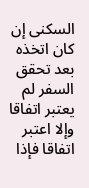السكنى إن كان اتخذه بعد تحقق السفر لم يعتبر اتفاقا وإلا اعتبر اتفاقا فإذا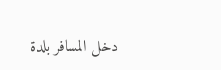دخل المسافر بلدة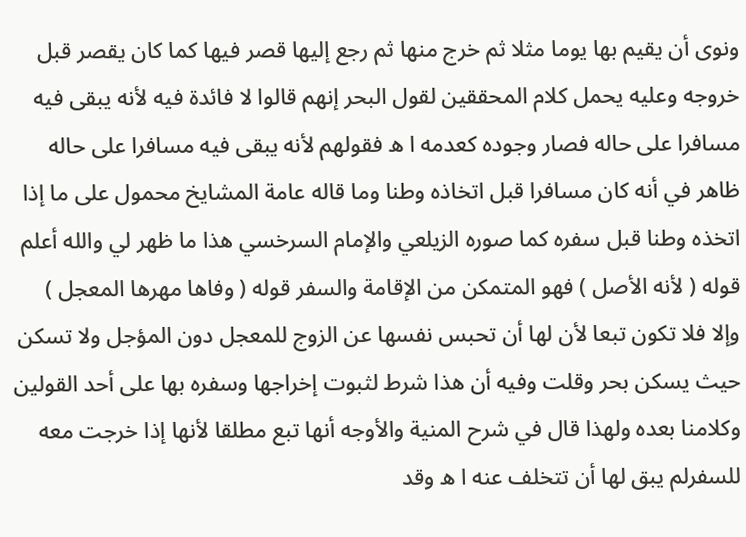ونوى أن يقيم بها يوما مثلا ثم خرج منها ثم رجع إليها قصر فيها كما كان يقصر قبل خروجه وعليه يحمل كلام المحققين لقول البحر إنهم قالوا لا فائدة فيه لأنه يبقى فيه مسافرا على حاله فصار وجوده كعدمه ا ه فقولهم لأنه يبقى فيه مسافرا على حاله ظاهر في أنه كان مسافرا قبل اتخاذه وطنا وما قاله عامة المشايخ محمول على ما إذا اتخذه وطنا قبل سفره كما صوره الزيلعي والإمام السرخسي هذا ما ظهر لي والله أعلم قوله ( لأنه الأصل ) فهو المتمكن من الإقامة والسفر قوله ( وفاها مهرها المعجل ) وإلا فلا تكون تبعا لأن لها أن تحبس نفسها عن الزوج للمعجل دون المؤجل ولا تسكن حيث يسكن بحر وقلت وفيه أن هذا شرط لثبوت إخراجها وسفره بها على أحد القولين وكلامنا بعده ولهذا قال في شرح المنية والأوجه أنها تبع مطلقا لأنها إذا خرجت معه للسفرلم يبق لها أن تتخلف عنه ا ه وقد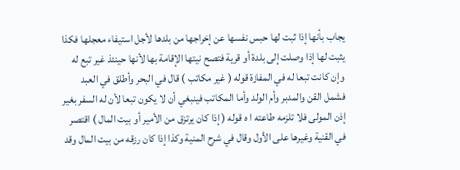يجاب بأنها إذا ثبت لها حبس نفسها عن إخراجها من بلدها لأجل استيفاء معجلها فكذا يثبت لها إذا وصلت إلى بلدة أو قرية فتصح نيتها الإقامة بها لأنها حينئذ غير تبع له وإن كانت تبعا له في المفازة قوله ( غير مكاتب ) قال في البحر وأطلق في العبد فشمل القن والمدبر وأم الولد وأما المكاتب فينبغي أن لا يكون تبعا لأن له السفر بغير إذن المولى فلا تلزمه طاعته ا ه قوله ( إذا كان يرتزق من الأمير أو بيت المال ) اقتصر في القنية وغيرها على الأول وقال في شرح المنية وكذا إذا كان رزقه من بيت المال وقد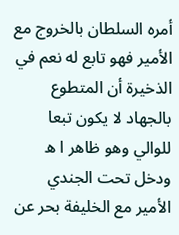أمره السلطان بالخروج مع الأمير فهو تابع له نعم في الذخيرة أن المتطوع بالجهاد لا يكون تبعا للوالي وهو ظاهر ا ه ودخل تحت الجندي الأمير مع الخليفة بحر عن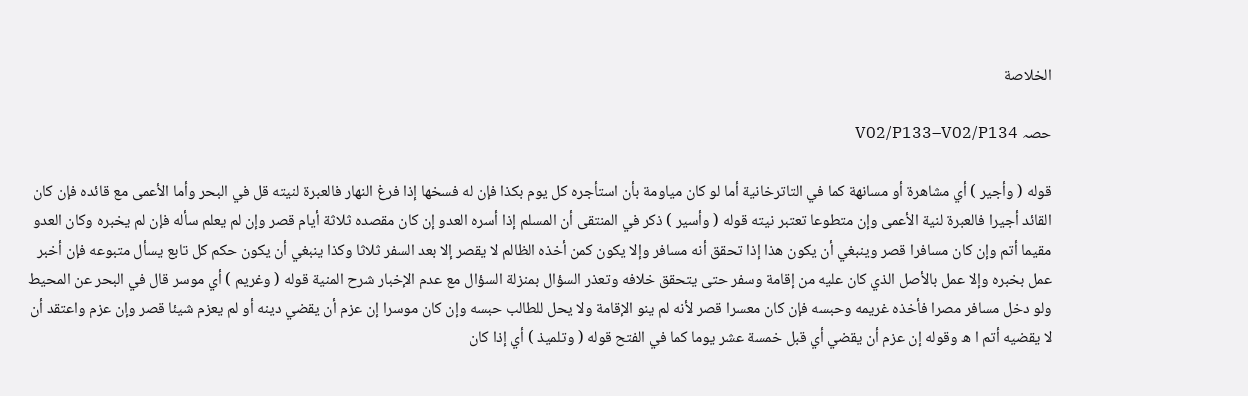الخلاصة

حصہ V02/P133–V02/P134

قوله ( وأجير ) أي مشاهرة أو مسانهة كما في التاترخانية أما لو كان مياومة بأن استأجره كل يوم بكذا فإن له فسخها إذا فرغ النهار فالعبرة لنيته قل في البحر وأما الأعمى مع قائده فإن كان القائد أجيرا فالعبرة لنية الأعمى وإن متطوعا تعتبر نيته قوله ( وأسير ) ذكر في المنتقى أن المسلم إذا أسره العدو إن كان مقصده ثلاثة أيام قصر وإن لم يعلم سأله فإن لم يخبره وكان العدو مقيما أتم وإن كان مسافرا قصر وينبغي أن يكون هذا إذا تحقق أنه مسافر وإلا يكون كمن أخذه الظالم لا يقصر إلا بعد السفر ثلاثا وكذا ينبغي أن يكون حكم كل تابع يسأل متبوعه فإن أخبر عمل بخبره وإلا عمل بالأصل الذي كان عليه من إقامة وسفر حتى يتحقق خلافه وتعذر السؤال بمنزلة السؤال مع عدم الإخبار شرح المنية قوله ( وغريم ) أي موسر قال في البحر عن المحيط ولو دخل مسافر مصرا فأخذه غريمه وحبسه فإن كان معسرا قصر لأنه لم ينو الإقامة ولا يحل للطالب حبسه وإن كان موسرا إن عزم أن يقضي دينه أو لم يعزم شيئا قصر وإن عزم واعتقد أن لا يقضيه أتم ا ه وقوله إن عزم أن يقضي أي قبل خمسة عشر يوما كما في الفتح قوله ( وتلميذ ) أي إذا كان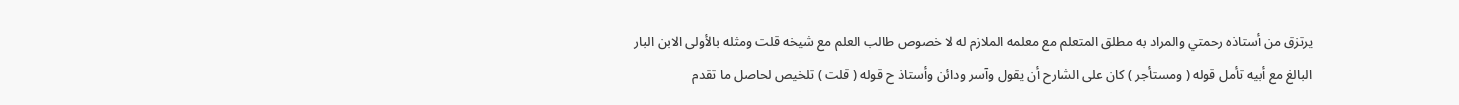يرتزق من أستاذه رحمتي والمراد به مطلق المتعلم مع معلمه الملازم له لا خصوص طالب العلم مع شيخه قلت ومثله بالأولى الابن البار البالغ مع أبيه تأمل قوله ( ومستأجر ) كان على الشارح أن يقول وآسر ودائن وأستاذ ح قوله ( قلت ) تلخيص لحاصل ما تقدم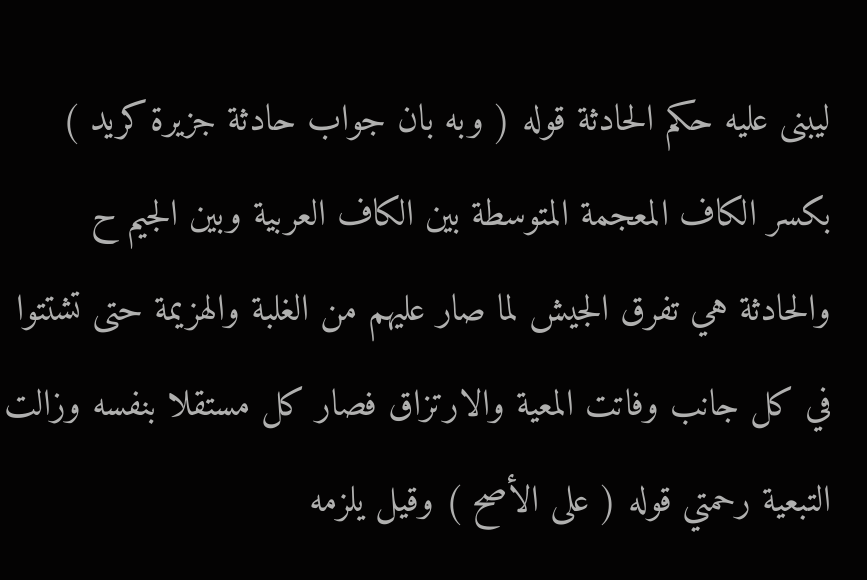ليبنى عليه حكم الحادثة قوله ( وبه بان جواب حادثة جزيرة كريد ) بكسر الكاف المعجمة المتوسطة بين الكاف العربية وبين الجيم ح والحادثة هي تفرق الجيش لما صار عليهم من الغلبة والهزيمة حتى تشتتوا في كل جانب وفاتت المعية والارتزاق فصار كل مستقلا بنفسه وزالت التبعية رحمتي قوله ( على الأصح ) وقيل يلزمه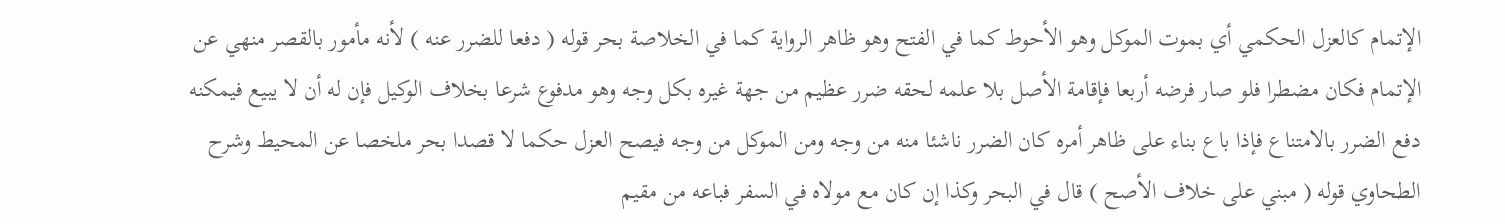الإتمام كالعزل الحكمي أي بموت الموكل وهو الأحوط كما في الفتح وهو ظاهر الرواية كما في الخلاصة بحر قوله ( دفعا للضرر عنه ) لأنه مأمور بالقصر منهي عن الإتمام فكان مضطرا فلو صار فرضه أربعا فإقامة الأصل بلا علمه لحقه ضرر عظيم من جهة غيره بكل وجه وهو مدفوع شرعا بخلاف الوكيل فإن له أن لا يبيع فيمكنه دفع الضرر بالامتناع فإذا باع بناء على ظاهر أمره كان الضرر ناشئا منه من وجه ومن الموكل من وجه فيصح العزل حكما لا قصدا بحر ملخصا عن المحيط وشرح الطحاوي قوله ( مبني على خلاف الأصح ) قال في البحر وكذا إن كان مع مولاه في السفر فباعه من مقيم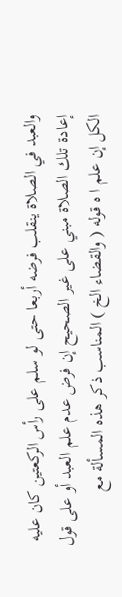والعبد في الصلاة ينقلب فرضه أربعا حتى لو سلم على رأس الركعتين كان عليه إعادة تلك الصلاة مبني على غير الصحيح إن فرض عدم علم العبد أو على قول الكل إن علم ا ه قوله ( والقضاء الخ ) المناسب ذكر هذه المسألة مع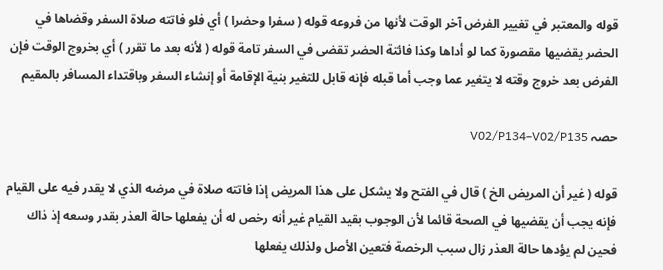قوله والمعتبر في تغيير الفرض آخر الوقت لأنها من فروعه قوله ( سفرا وحضرا ) أي فلو فاتته صلاة السفر وقضاها في الحضر يقضيها مقصورة كما لو أداها وكذا فائتة الحضر تقضى في السفر تامة قوله ( لأنه بعد ما تقرر ) أي بخروج الوقت فإن الفرض بعد خروج وقته لا يتغير عما وجب أما قبله فإنه قابل للتغير بنية الإقامة أو إنشاء السفر وباقتداء المسافر بالمقيم

حصہ V02/P134–V02/P135

قوله ( غير أن المريض الخ ) قال في الفتح ولا يشكل على هذا المريض إذا فاتته صلاة في مرضه الذي لا يقدر فيه على القيام فإنه يجب أن يقضيها في الصحة قائما لأن الوجوب بقيد القيام غير أنه رخص له أن يفعلها حالة العذر بقدر وسعه إذ ذاك فحين لم يؤدها حالة العذر زال سبب الرخصة فتعين الأصل ولذلك يفعلها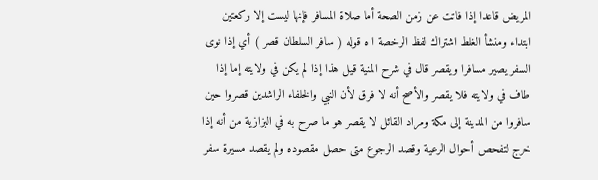المريض قاعدا إذا فاتت عن زمن الصحة أما صلاة المسافر فإنها ليست إلا ركعتين ابتداء ومنشأ الغلط اشتراك لفظ الرخصة ا ه قوله ( سافر السلطان قصر ) أي إذا نوى السفر يصير مسافرا ويقصر قال في شرح المنية قيل هذا إذا لم يكن في ولايته إما إذا طاف في ولايته فلا يقصر والأصح أنه لا فرق لأن النبي والخلفاء الراشدين قصروا حين سافروا من المدينة إلى مكة ومراد القائل لا يقصر هو ما صرح به في البزازية من أنه إذا خرج لتفحص أحوال الرعية وقصد الرجوع متى حصل مقصوده ولم يقصد مسيرة سفر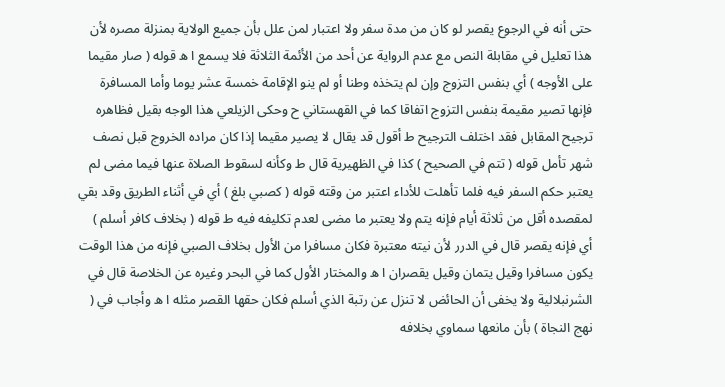حتى أنه في الرجوع يقصر لو كان من مدة سفر ولا اعتبار لمن علل بأن جميع الولاية بمنزلة مصره لأن هذا تعليل في مقابلة النص مع عدم الرواية عن أحد من الأئمة الثلاثة فلا يسمع ا ه قوله ( صار مقيما على الأوجه ) أي بنفس التزوج وإن لم يتخذه وطنا أو لم ينو الإقامة خمسة عشر يوما وأما المسافرة فإنها تصير مقيمة بنفس التزوج اتفاقا كما في القهستاني ح وحكى الزيلعي هذا الوجه بقيل فظاهره ترجيح المقابل فقد اختلف الترجيح ط أقول قد يقال لا يصير مقيما إذا كان مراده الخروج قبل نصف شهر تأمل قوله ( تتم في الصحيح ) كذا في الظهيرية قال ط وكأنه لسقوط الصلاة عنها فيما مضى لم يعتبر حكم السفر فيه فلما تأهلت للأداء اعتبر من وقته قوله ( كصبي بلغ ) أي في أثناء الطريق وقد بقي لمقصده أقل من ثلاثة أيام فإنه يتم ولا يعتبر ما مضى لعدم تكليفه فيه ط قوله ( بخلاف كافر أسلم ) أي فإنه يقصر قال في الدرر لأن نيته معتبرة فكان مسافرا من الأول بخلاف الصبي فإنه من هذا الوقت يكون مسافرا وقيل يتمان وقيل يقصران ا ه والمختار الأول كما في البحر وغيره عن الخلاصة قال في الشرنبلالية ولا يخفى أن الحائض لا تنزل عن رتبة الذي أسلم فكان حقها القصر مثله ا ه وأجاب في ( نهج النجاة ) بأن مانعها سماوي بخلافه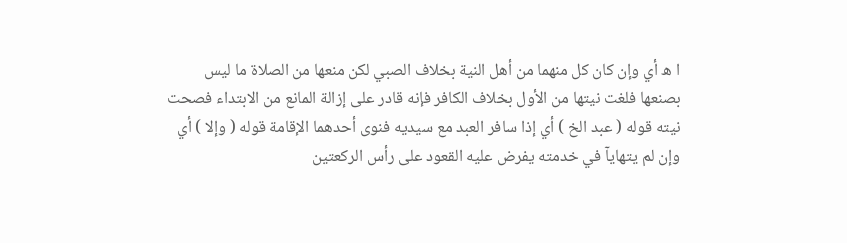ا ه أي وإن كان كل منهما من أهل النية بخلاف الصبي لكن منعها من الصلاة ما ليس بصنعها فلغت نيتها من الأول بخلاف الكافر فإنه قادر على إزالة المانع من الابتداء فصحت نيته قوله ( عبد الخ ) أي إذا سافر العبد مع سيديه فنوى أحدهما الإقامة قوله ( وإلا ) أي وإن لم يتهايآ في خدمته يفرض عليه القعود على رأس الركعتين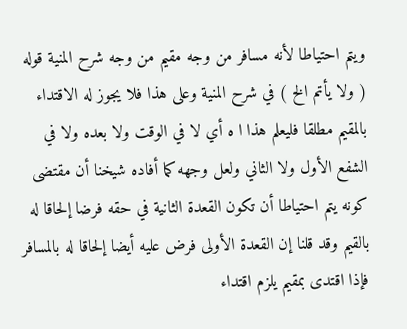ويتم احتياطا لأنه مسافر من وجه مقيم من وجه شرح المنية قوله ( ولا يأتم الخ ) في شرح المنية وعلى هذا فلا يجوز له الاقتداء بالمقيم مطلقا فليعلم هذا ا ه أي لا في الوقت ولا بعده ولا في الشفع الأول ولا الثاني ولعل وجهه كما أفاده شيخنا أن مقتضى كونه يتم احتياطا أن تكون القعدة الثانية في حقه فرضا إلحاقا له بالقيم وقد قلنا إن القعدة الأولى فرض عليه أيضا إلحاقا له بالمسافر فإذا اقتدى بمقيم يلزم اقتداء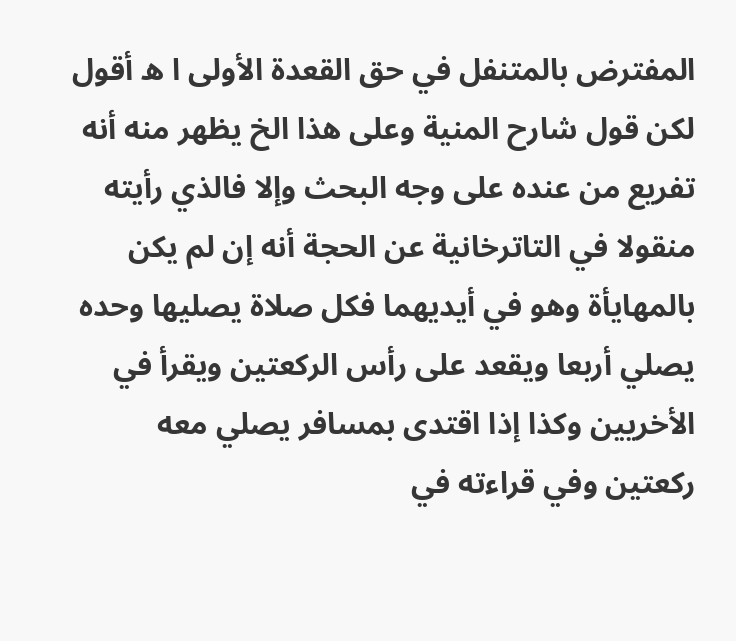المفترض بالمتنفل في حق القعدة الأولى ا ه أقول لكن قول شارح المنية وعلى هذا الخ يظهر منه أنه تفريع من عنده على وجه البحث وإلا فالذي رأيته منقولا في التاترخانية عن الحجة أنه إن لم يكن بالمهايأة وهو في أيديهما فكل صلاة يصليها وحده يصلي أربعا ويقعد على رأس الركعتين ويقرأ في الأخريين وكذا إذا اقتدى بمسافر يصلي معه ركعتين وفي قراءته في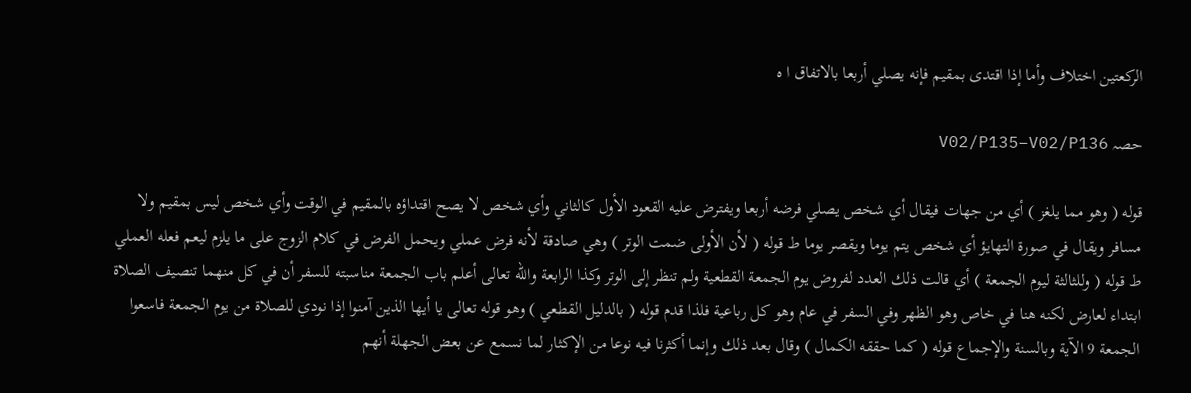الركعتين اختلاف وأما إذا اقتدى بمقيم فإنه يصلي أربعا بالاتفاق ا ه

حصہ V02/P135–V02/P136

قوله ( وهو مما يلغز ) أي من جهات فيقال أي شخص يصلي فرضه أربعا ويفترض عليه القعود الأول كالثاني وأي شخص لا يصح اقتداؤه بالمقيم في الوقت وأي شخص ليس بمقيم ولا مسافر ويقال في صورة التهايؤ أي شخص يتم يوما ويقصر يوما ط قوله ( لأن الأولى ضمت الوتر ) وهي صادقة لأنه فرض عملي ويحمل الفرض في كلام الزوج على ما يلزم ليعم فعله العملي ط قوله ( وللثالثة ليوم الجمعة ) أي قالت ذلك العدد لفروض يوم الجمعة القطعية ولم تنظر إلى الوتر وكذا الرابعة والله تعالى أعلم باب الجمعة مناسبته للسفر أن في كل منهما تنصيف الصلاة ابتداء لعارض لكنه هنا في خاص وهو الظهر وفي السفر في عام وهو كل رباعية فلذا قدم قوله ( بالدليل القطعي ) وهو قوله تعالى يا أيها الذين آمنوا إذا نودي للصلاة من يوم الجمعة فاسعوا الجمعة 9 الآية وبالسنة والإجماع قوله ( كما حققه الكمال ) وقال بعد ذلك وإنما أكثرنا فيه نوعا من الإكثار لما نسمع عن بعض الجهلة أنهم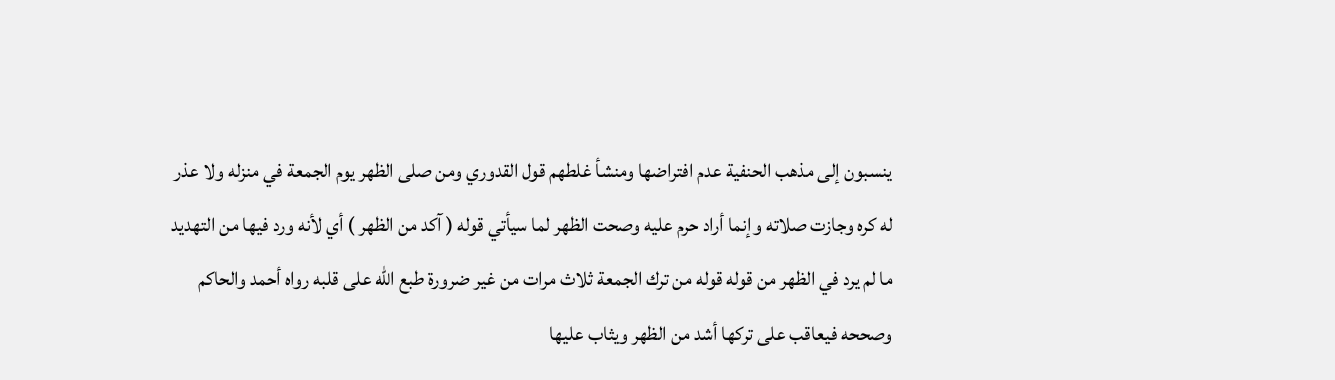ينسبون إلى مذهب الحنفية عدم افتراضها ومنشأ غلطهم قول القدوري ومن صلى الظهر يوم الجمعة في منزله ولا عذر له كره وجازت صلاته وإنما أراد حرم عليه وصحت الظهر لما سيأتي قوله ( آكد من الظهر ) أي لأنه ورد فيها من التهديد ما لم يرد في الظهر من قوله قوله من ترك الجمعة ثلاث مرات من غير ضرورة طبع الله على قلبه رواه أحمد والحاكم وصححه فيعاقب على تركها أشد من الظهر ويثاب عليها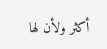أكثر ولأن لها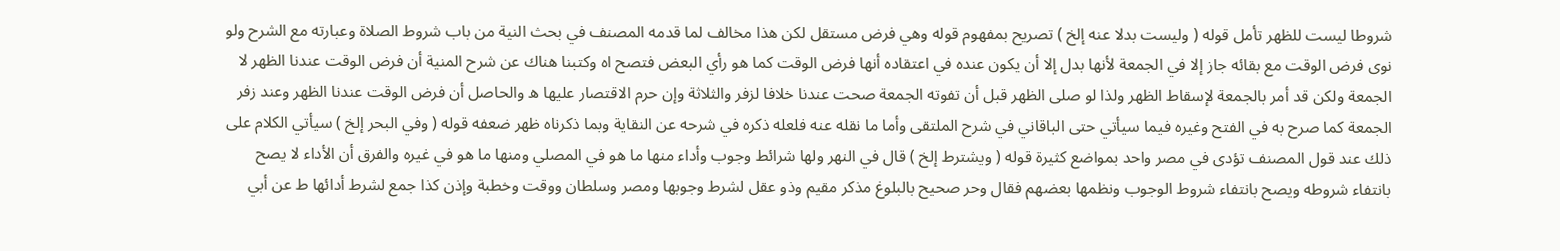شروطا ليست للظهر تأمل قوله ( وليست بدلا عنه إلخ ) تصريح بمفهوم قوله وهي فرض مستقل لكن هذا مخالف لما قدمه المصنف في بحث النية من باب شروط الصلاة وعبارته مع الشرح ولو نوى فرض الوقت مع بقائه جاز إلا في الجمعة لأنها بدل إلا أن يكون عنده في اعتقاده أنها فرض الوقت كما هو رأي البعض فتصح اه وكتبنا هناك عن شرح المنية أن فرض الوقت عندنا الظهر لا الجمعة ولكن قد أمر بالجمعة لإسقاط الظهر ولذا لو صلى الظهر قبل أن تفوته الجمعة صحت عندنا خلافا لزفر والثلاثة وإن حرم الاقتصار عليها ه والحاصل أن فرض الوقت عندنا الظهر وعند زفر الجمعة كما صرح به في الفتح وغيره فيما سيأتي حتى الباقاني في شرح الملتقى وأما ما نقله عنه فلعله ذكره في شرحه عن النقاية وبما ذكرناه ظهر ضعفه قوله ( وفي البحر إلخ ) سيأتي الكلام على ذلك عند قول المصنف تؤدى في مصر واحد بمواضع كثيرة قوله ( ويشترط إلخ ) قال في النهر ولها شرائط وجوب وأداء منها ما هو في المصلي ومنها ما هو في غيره والفرق أن الأداء لا يصح بانتفاء شروطه ويصح بانتفاء شروط الوجوب ونظمها بعضهم فقال وحر صحيح بالبلوغ مذكر مقيم وذو عقل لشرط وجوبها ومصر وسلطان ووقت وخطبة وإذن كذا جمع لشرط أدائها ط عن أبي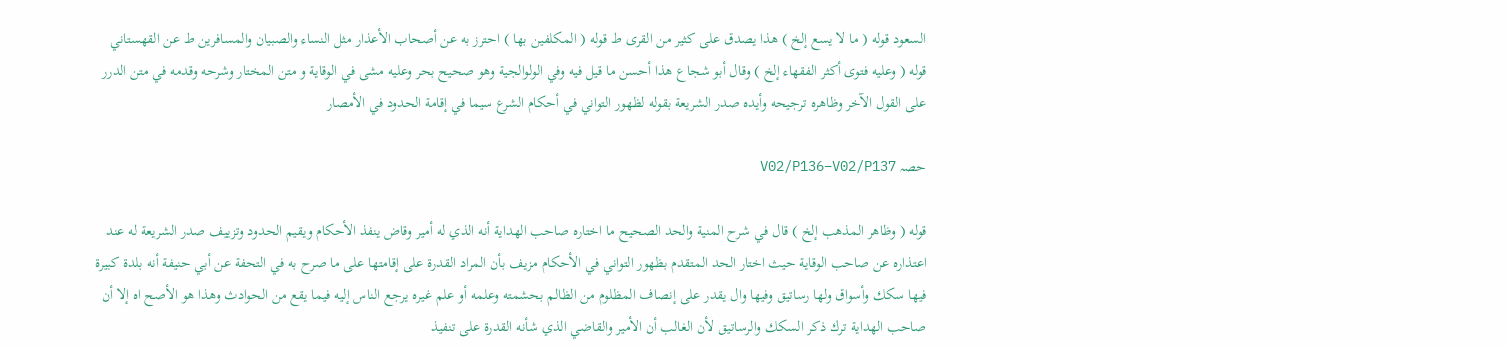السعود قوله ( ما لا يسع إلخ ) هذا يصدق على كثير من القرى ط قوله ( المكلفين بها ) احترز به عن أصحاب الأعذار مثل النساء والصبيان والمسافرين ط عن القهستاني قوله ( وعليه فتوى أكثر الفقهاء إلخ ) وقال أبو شجاع هذا أحسن ما قيل فيه وفي الولوالجية وهو صحيح بحر وعليه مشى في الوقاية و متن المختار وشرحه وقدمه في متن الدرر على القول الآخر وظاهره ترجيحه وأيده صدر الشريعة بقوله لظهور التواني في أحكام الشرع سيما في إقامة الحدود في الأمصار

حصہ V02/P136–V02/P137

قوله ( وظاهر المذهب إلخ ) قال في شرح المنية والحد الصحيح ما اختاره صاحب الهداية أنه الذي له أمير وقاض ينفذ الأحكام ويقيم الحدود وتزييف صدر الشريعة له عند اعتذاره عن صاحب الوقاية حيث اختار الحد المتقدم بظهور التواني في الأحكام مزيف بأن المراد القدرة على إقامتها على ما صرح به في التحفة عن أبي حنيفة أنه بلدة كبيرة فيها سكك وأسواق ولها رساتيق وفيها وال يقدر على إنصاف المظلوم من الظالم بحشمته وعلمه أو علم غيره يرجع الناس إليه فيما يقع من الحوادث وهذا هو الأصح اه إلا أن صاحب الهداية ترك ذكر السكك والرساتيق لأن الغالب أن الأمير والقاضي الذي شأنه القدرة على تنفيذ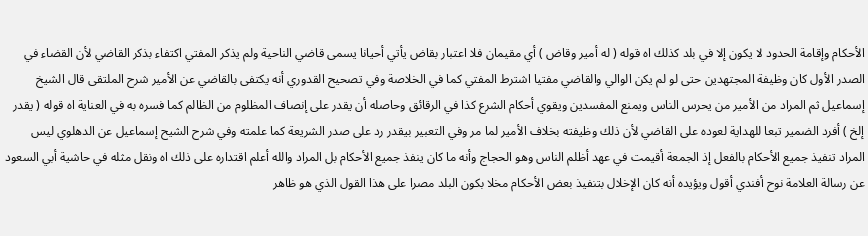الأحكام وإقامة الحدود لا يكون إلا في بلد كذلك اه قوله ( له أمير وقاض ) أي مقيمان فلا اعتبار بقاض يأتي أحيانا يسمى قاضي الناحية ولم يذكر المفتي اكتفاء بذكر القاضي لأن القضاء في الصدر الأول كان وظيفة المجتهدين حتى لو لم يكن الوالي والقاضي مفتيا اشترط المفتي كما في الخلاصة وفي تصحيح القدوري أنه يكتفى بالقاضي عن الأمير شرح الملتقى قال الشيخ إسماعيل ثم المراد من الأمير من يحرس الناس ويمنع المفسدين ويقوي أحكام الشرع كذا في الرقائق وحاصله أن يقدر على إنصاف المظلوم من الظالم كما فسره به في العناية اه قوله ( يقدر إلخ ) أفرد الضمير تبعا للهداية لعوده على القاضي لأن ذلك وظيفته بخلاف الأمير لما مر وفي التعبير بيقدر رد على صدر الشريعة كما علمته وفي شرح الشيح إسماعيل عن الدهلوي ليس المراد تنفيذ جميع الأحكام بالفعل إذ الجمعة أقيمت في عهد أظلم الناس وهو الحجاج وأنه ما كان ينفذ جميع الأحكام بل المراد والله أعلم اقتداره على ذلك اه ونقل مثله في حاشية أبي السعود عن رسالة العلامة نوح أفندي أقول ويؤيده أنه كان الإخلال بتنفيذ بعض الأحكام مخلا بكون البلد مصرا على هذا القول الذي هو ظاهر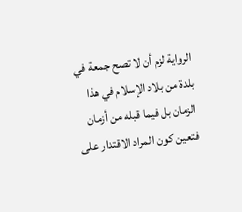الرواية لزم أن لا تصح جمعة في بلدة من بلاد الإسلام في هذا الزمان بل فيما قبله من أزمان فتعين كون المراد الاقتدار على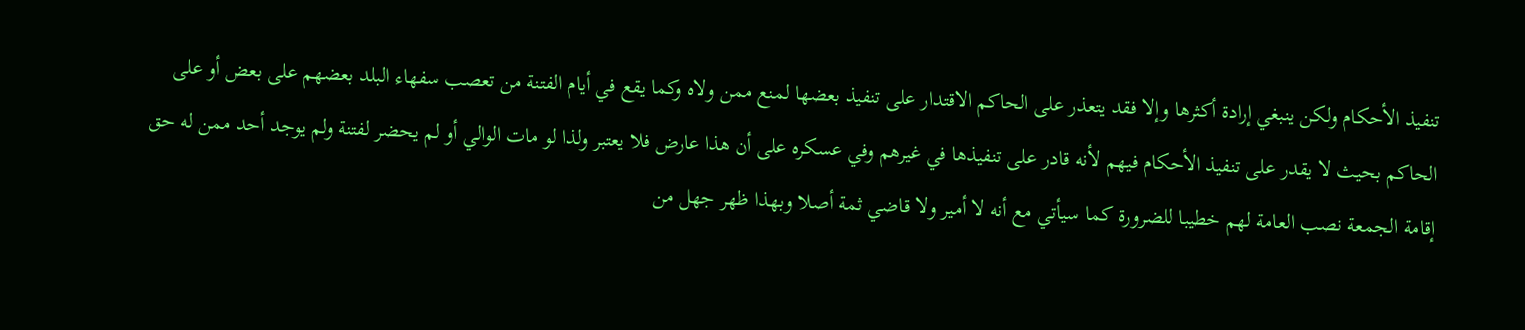تنفيذ الأحكام ولكن ينبغي إرادة أكثرها وإلا فقد يتعذر على الحاكم الاقتدار على تنفيذ بعضها لمنع ممن ولاه وكما يقع في أيام الفتنة من تعصب سفهاء البلد بعضهم على بعض أو على الحاكم بحيث لا يقدر على تنفيذ الأحكام فيهم لأنه قادر على تنفيذها في غيرهم وفي عسكره على أن هذا عارض فلا يعتبر ولذا لو مات الوالي أو لم يحضر لفتنة ولم يوجد أحد ممن له حق إقامة الجمعة نصب العامة لهم خطيبا للضرورة كما سيأتي مع أنه لا أمير ولا قاضي ثمة أصلا وبهذا ظهر جهل من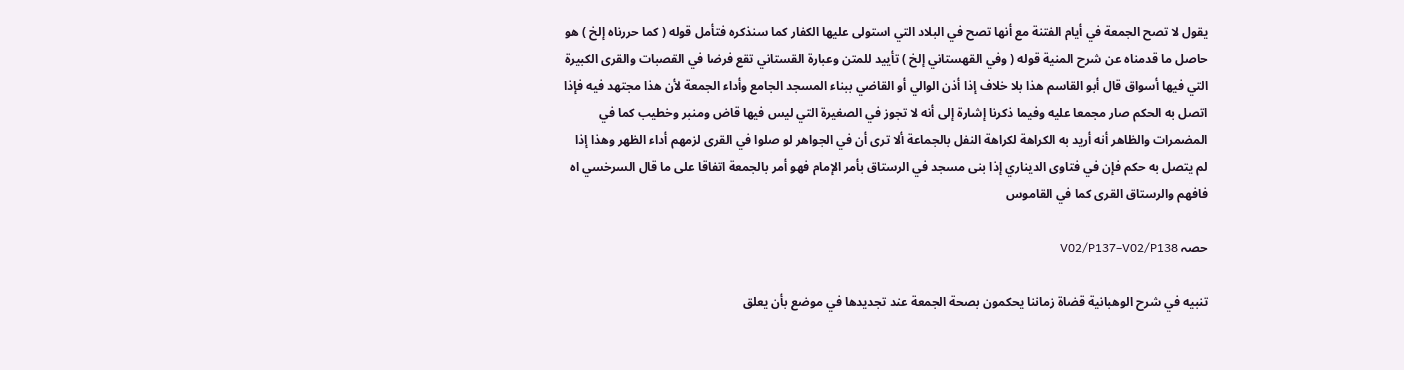يقول لا تصح الجمعة في أيام الفتنة مع أنها تصح في البلاد التي استولى عليها الكفار كما سنذكره فتأمل قوله ( كما حررناه إلخ ) هو حاصل ما قدمناه عن شرح المنية قوله ( وفي القهستاني إلخ ) تأييد للمتن وعبارة القستاني تقع فرضا في القصبات والقرى الكبيرة التي فيها أسواق قال أبو القاسم هذا بلا خلاف إذا أذن الوالي أو القاضي ببناء المسجد الجامع وأداء الجمعة لأن هذا مجتهد فيه فإذا اتصل به الحكم صار مجمعا عليه وفيما ذكرنا إشارة إلى أنه لا تجوز في الصغيرة التي ليس فيها قاض ومنبر وخطيب كما في المضمرات والظاهر أنه أريد به الكراهة لكراهة النفل بالجماعة ألا ترى أن في الجواهر لو صلوا في القرى لزمهم أداء الظهر وهذا إذا لم يتصل به حكم فإن في فتاوى الديناري إذا بنى مسجد في الرستاق بأمر الإمام فهو أمر بالجمعة اتفاقا على ما قال السرخسي اه فافهم والرستاق القرى كما في القاموس

حصہ V02/P137–V02/P138

تنبيه في شرح الوهبانية قضاة زماننا يحكمون بصحة الجمعة عند تجديدها في موضع بأن يعلق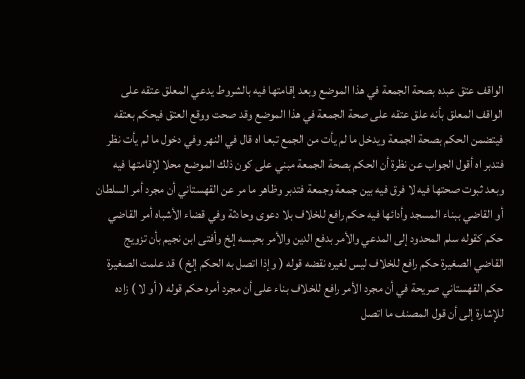الواقف عتق عبده بصحة الجمعة في هذا الموضع وبعد إقامتها فيه بالشروط يدعي المعلق عتقه على الواقف المعلق بأنه علق عتقه على صحة الجمعة في هذا الموضع وقد صحت ووقع العتق فيحكم بعتقه فيتضمن الحكم بصحة الجمعة ويدخل ما لم يأت من الجمع تبعا اه قال في النهر وفي دخول ما لم يأت نظر فتدبر اه أقول الجواب عن نظرة أن الحكم بصحة الجمعة مبني على كون ذلك الموضع محلا لإقامتها فيه وبعد ثبوت صحتها فيه لا فرق فيه بين جمعة وجمعة فتدبر وظاهر ما مر عن القهستاني أن مجرد أمر السلطان أو القاضي ببناء المسجد وأدائها فيه حكم رافع للخلاف بلا دعوى وحادثة وفي قضاء الأشباه أمر القاضي حكم كقوله سلم المحدود إلى المدعي والأمر بدفع الدين والأمر بحبسه إلخ وأفتى ابن نجيم بأن تزويج القاضي الصغيرة حكم رافع للخلاف ليس لغيره نقضه قوله ( وإذا اتصل به الحكم إلخ ) قد علمت الصغيرة حكم القهستاني صريحة في أن مجرد الأمر رافع للخلاف بناء على أن مجرد أمره حكم قوله ( أو لا ) زاده للإشارة إلى أن قول المصنف ما اتصل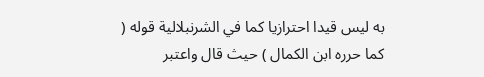به ليس قيدا احترازيا كما في الشرنبلالية قوله ( كما حرره ابن الكمال ) حيث قال واعتبر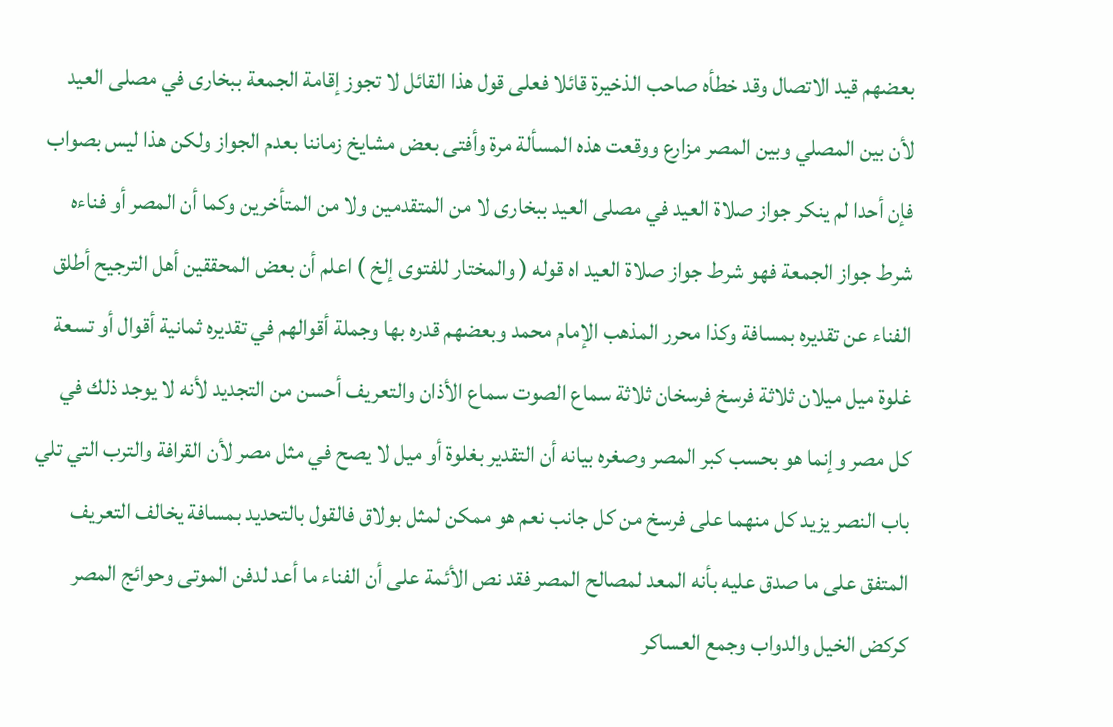بعضهم قيد الاتصال وقد خطأه صاحب الذخيرة قائلا فعلى قول هذا القائل لا تجوز إقامة الجمعة ببخارى في مصلى العيد لأن بين المصلي وبين المصر مزارع ووقعت هذه المسألة مرة وأفتى بعض مشايخ زماننا بعدم الجواز ولكن هذا ليس بصواب فإن أحدا لم ينكر جواز صلاة العيد في مصلى العيد ببخارى لا من المتقدمين ولا من المتأخرين وكما أن المصر أو فناءه شرط جواز الجمعة فهو شرط جواز صلاة العيد اه قوله ( والمختار للفتوى إلخ ) اعلم أن بعض المحققين أهل الترجيح أطلق الفناء عن تقديره بمسافة وكذا محرر المذهب الإمام محمد وبعضهم قدره بها وجملة أقوالهم في تقديره ثمانية أقوال أو تسعة غلوة ميل ميلان ثلاثة فرسخ فرسخان ثلاثة سماع الصوت سماع الأذان والتعريف أحسن من التجديد لأنه لا يوجد ذلك في كل مصر وإنما هو بحسب كبر المصر وصغره بيانه أن التقدير بغلوة أو ميل لا يصح في مثل مصر لأن القرافة والترب التي تلي باب النصر يزيد كل منهما على فرسخ من كل جانب نعم هو ممكن لمثل بولاق فالقول بالتحديد بمسافة يخالف التعريف المتفق على ما صدق عليه بأنه المعد لمصالح المصر فقد نص الأئمة على أن الفناء ما أعد لدفن الموتى وحوائج المصر كركض الخيل والدواب وجمع العساكر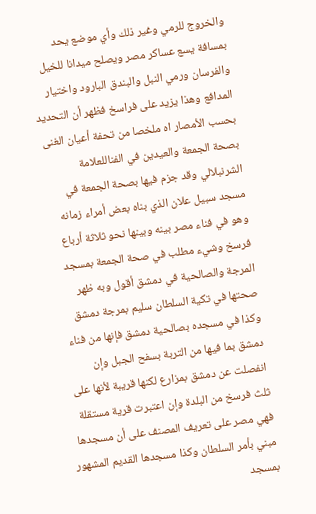والخروج للرمي وغير ذلك وأي موضع يحد بمسافة يسع عساكر مصر ويصلح ميدانا للخيل والفرسان ورمي النبل والبندق البارود واختيار المدافع وهذا يزيد على فراسخ فظهر أن التحديد بحسب الأمصار اه ملخصا من تحفة أعيان الغنى بصحة الجمعة والعيدين في الفناللعلامة الشرنبلالي وقد جزم فيها بصحة الجمعة في مسجد سبيل علان الذي بناه بعض أمراء زمانه وهو في فناء مصر بينه وبينها نحو ثلاثة أرباع فرسخ وشيء مطلب في صحة الجمعة بمسجد المرجة والصالحية في دمشق أقول وبه ظهر صحتها في تكية السلطان سليم بمرجة دمشق وكذا في مسجده بصالحية دمشق فإنها من فناء دمشق بما فيها من التربة بسفح الجبل وإن انفصلت عن دمشق بمزارع لكنها قريبة لأنها على ثلث فرسخ من البلدة وإن اعتبرت قرية مستقلة فهي مصر على تعريف المصنف على أن مسجدها مبني بأمر السلطان وكذا مسجدها القديم المشهور بمسجد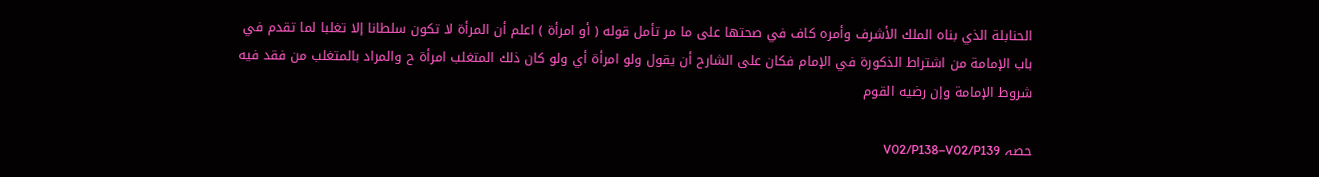الحنابلة الذي بناه الملك الأشرف وأمره كاف في صحتها على ما مر تأمل قوله ( أو امرأة ) اعلم أن المرأة لا تكون سلطانا إلا تغلبا لما تقدم في باب الإمامة من اشتراط الذكورة في الإمام فكان على الشارح أن يقول ولو امرأة أي ولو كان ذلك المتغلب امرأة ح والمراد بالمتغلب من فقد فيه شروط الإمامة وإن رضيه القوم

حصہ V02/P138–V02/P139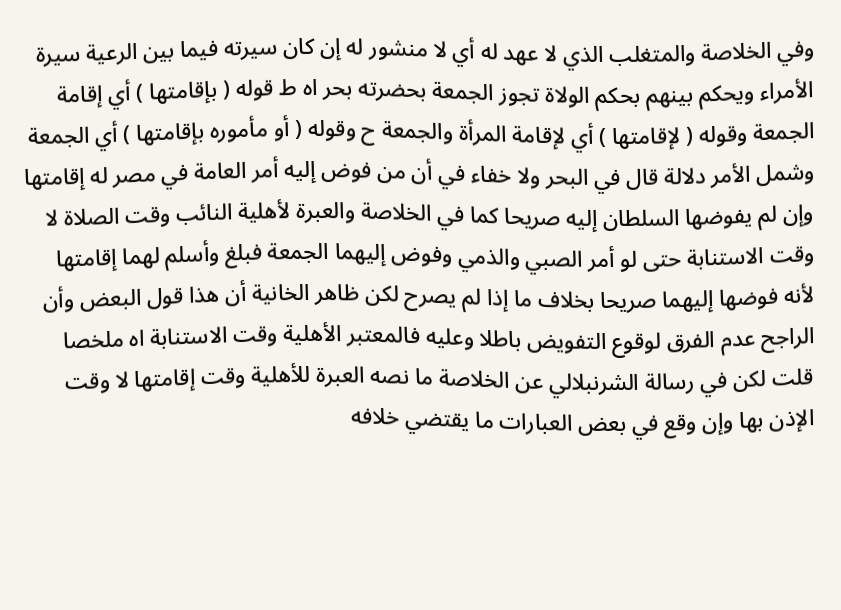وفي الخلاصة والمتغلب الذي لا عهد له أي لا منشور له إن كان سيرته فيما بين الرعية سيرة الأمراء ويحكم بينهم بحكم الولاة تجوز الجمعة بحضرته بحر اه ط قوله ( بإقامتها ) أي إقامة الجمعة وقوله ( لإقامتها ) أي لإقامة المرأة والجمعة ح وقوله ( أو مأموره بإقامتها ) أي الجمعة وشمل الأمر دلالة قال في البحر ولا خفاء في أن من فوض إليه أمر العامة في مصر له إقامتها وإن لم يفوضها السلطان إليه صريحا كما في الخلاصة والعبرة لأهلية النائب وقت الصلاة لا وقت الاستنابة حتى لو أمر الصبي والذمي وفوض إليهما الجمعة فبلغ وأسلم لهما إقامتها لأنه فوضها إليهما صريحا بخلاف ما إذا لم يصرح لكن ظاهر الخانية أن هذا قول البعض وأن الراجح عدم الفرق لوقوع التفويض باطلا وعليه فالمعتبر الأهلية وقت الاستنابة اه ملخصا قلت لكن في رسالة الشرنبلالي عن الخلاصة ما نصه العبرة للأهلية وقت إقامتها لا وقت الإذن بها وإن وقع في بعض العبارات ما يقتضي خلافه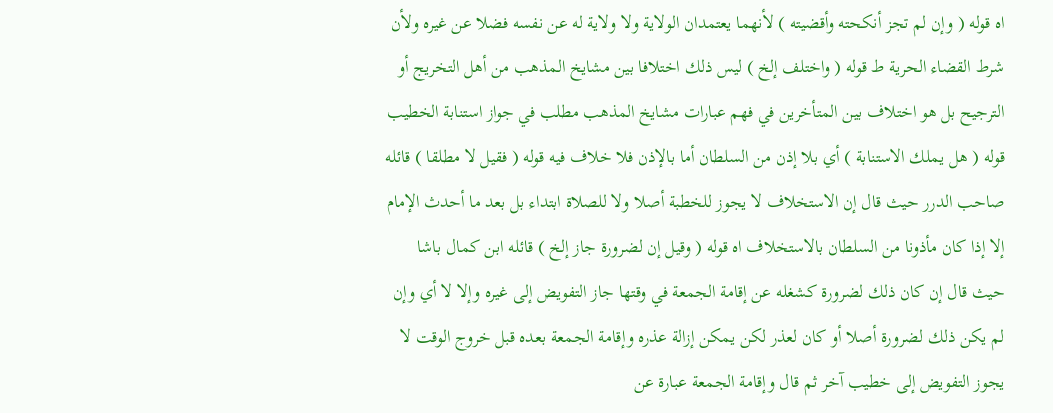اه قوله ( وإن لم تجز أنكحته وأقضيته ) لأنهما يعتمدان الولاية ولا ولاية له عن نفسه فضلا عن غيره ولأن شرط القضاء الحرية ط قوله ( واختلف إلخ ) ليس ذلك اختلافا بين مشايخ المذهب من أهل التخريج أو الترجيح بل هو اختلاف بين المتأخرين في فهم عبارات مشايخ المذهب مطلب في جواز استنابة الخطيب قوله ( هل يملك الاستنابة ) أي بلا إذن من السلطان أما بالإذن فلا خلاف فيه قوله ( فقيل لا مطلقا ) قائله صاحب الدرر حيث قال إن الاستخلاف لا يجوز للخطبة أصلا ولا للصلاة ابتداء بل بعد ما أحدث الإمام إلا إذا كان مأذونا من السلطان بالاستخلاف اه قوله ( وقيل إن لضرورة جاز إلخ ) قائله ابن كمال باشا حيث قال إن كان ذلك لضرورة كشغله عن إقامة الجمعة في وقتها جاز التفويض إلى غيره وإلا لا أي وإن لم يكن ذلك لضرورة أصلا أو كان لعذر لكن يمكن إزالة عذره وإقامة الجمعة بعده قبل خروج الوقت لا يجوز التفويض إلى خطيب آخر ثم قال وإقامة الجمعة عبارة عن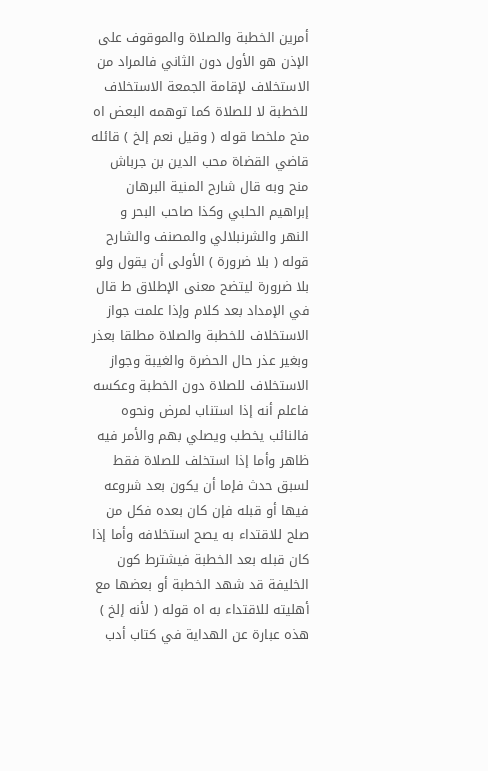أمرين الخطبة والصلاة والموقوف على الإذن هو الأول دون الثاني فالمراد من الاستخلاف لإقامة الجمعة الاستخلاف للخطبة لا للصلاة كما توهمه البعض اه منح ملخصا قوله ( وقيل نعم إلخ ) قائله قاضي القضاة محب الدين بن جرباش منح وبه قال شارح المنية البرهان إبراهيم الحلبي وكذا صاحب البحر و النهر والشرنبلالي والمصنف والشارح قوله ( بلا ضرورة ) الأولى أن يقول ولو بلا ضرورة ليتضح معنى الإطلاق ط قال في الإمداد بعد كلام وإذا علمت جواز الاستخلاف للخطبة والصلاة مطلقا بعذر وبغير عذر حال الحضرة والغيبة وجواز الاستخلاف للصلاة دون الخطبة وعكسه فاعلم أنه إذا استناب لمرض ونحوه فالنائب يخطب ويصلي بهم والأمر فيه ظاهر وأما إذا استخلف للصلاة فقط لسبق حدث فإما أن يكون بعد شروعه فيها أو قبله فإن كان بعده فكل من صلح للاقتداء به يصح استخلافه وأما إذا كان قبله بعد الخطبة فيشترط كون الخليفة قد شهد الخطبة أو بعضها مع أهليته للاقتداء به اه قوله ( لأنه إلخ ) هذه عبارة عن الهداية في كتاب أدب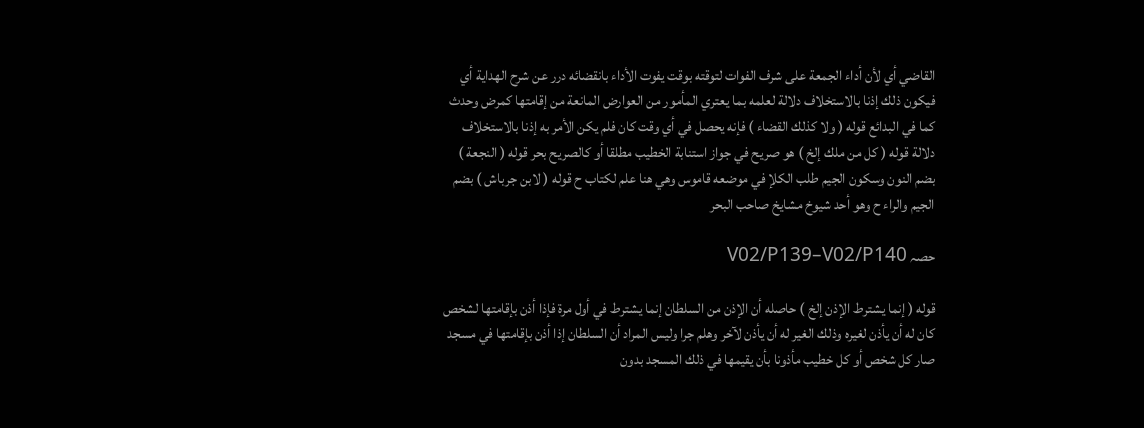القاضي أي لأن أداء الجمعة على شرف الفوات لتوقته بوقت يفوت الأداء بانقضائه درر عن شرح الهداية أي فيكون ذلك إذنا بالاستخلاف دلالة لعلمه بما يعتري المأمور من العوارض المانعة من إقامتها كمرض وحدث كما في البدائع قوله ( ولا كذلك القضاء ) فإنه يحصل في أي وقت كان فلم يكن الأمر به إذنا بالاستخلاف دلالة قوله ( كل من ملك إلخ ) هو صريح في جواز استنابة الخطيب مطلقا أو كالصريح بحر قوله ( النجعة ) بضم النون وسكون الجيم طلب الكلإ في موضعه قاموس وهي هنا علم لكتاب ح قوله ( لابن جرباش ) بضم الجيم والراء ح وهو أحد شيوخ مشايخ صاحب البحر

حصہ V02/P139–V02/P140

قوله ( إنما يشترط الإذن إلخ ) حاصله أن الإذن من السلطان إنما يشترط في أول مرة فإذا أذن بإقامتها لشخص كان له أن يأذن لغيره وذلك الغير له أن يأذن لآخر وهلم جرا وليس المراد أن السلطان إذا أذن بإقامتها في مسجد صار كل شخص أو كل خطيب مأذونا بأن يقيمها في ذلك المسجد بدون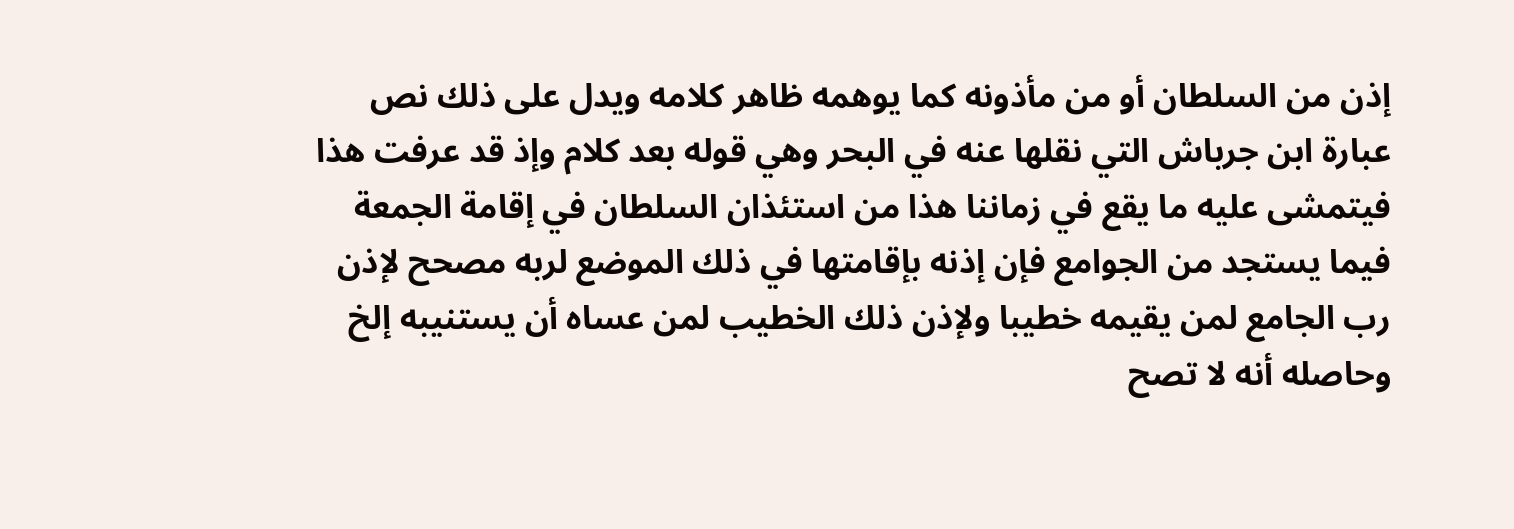إذن من السلطان أو من مأذونه كما يوهمه ظاهر كلامه ويدل على ذلك نص عبارة ابن جرباش التي نقلها عنه في البحر وهي قوله بعد كلام وإذ قد عرفت هذا فيتمشى عليه ما يقع في زماننا هذا من استئذان السلطان في إقامة الجمعة فيما يستجد من الجوامع فإن إذنه بإقامتها في ذلك الموضع لربه مصحح لإذن رب الجامع لمن يقيمه خطيبا ولإذن ذلك الخطيب لمن عساه أن يستنيبه إلخ وحاصله أنه لا تصح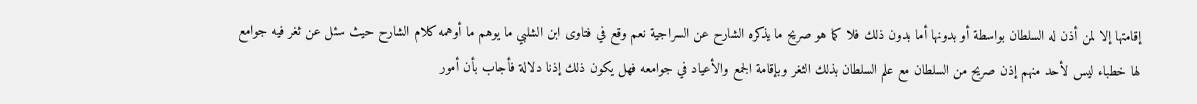إقامتها إلا لمن أذن له السلطان بواسطة أو بدونها أما بدون ذلك فلا كما هو صريح ما يذكره الشارح عن السراجية نعم وقع في فتاوى ابن الشلبي ما يوهم ما أوهمه كلام الشارح حيث سئل عن ثغر فيه جوامع لها خطباء ليس لأحد منهم إذن صريح من السلطان مع علم السلطان بذلك الثغر وبإقامة الجمع والأعياد في جوامعه فهل يكون ذلك إذنا دلالة فأجاب بأن أمور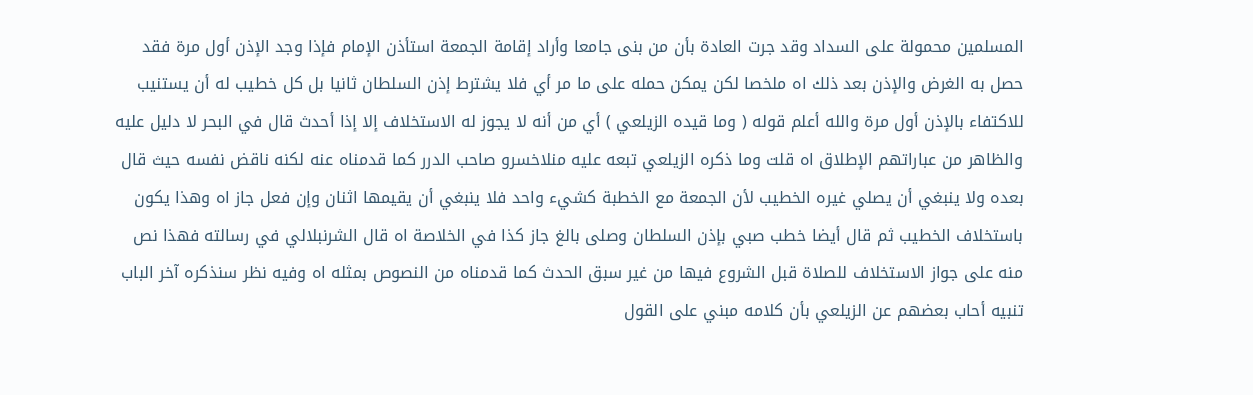المسلمين محمولة على السداد وقد جرت العادة بأن من بنى جامعا وأراد إقامة الجمعة استأذن الإمام فإذا وجد الإذن أول مرة فقد حصل به الغرض والإذن بعد ذلك اه ملخصا لكن يمكن حمله على ما مر أي فلا يشترط إذن السلطان ثانيا بل كل خطيب له أن يستنيب للاكتفاء بالإذن أول مرة والله أعلم قوله ( وما قيده الزيلعي ) أي من أنه لا يجوز له الاستخلاف إلا إذا أحدث قال في البحر لا دليل عليه والظاهر من عباراتهم الإطلاق اه قلت وما ذكره الزيلعي تبعه عليه منلاخسرو صاحب الدرر كما قدمناه عنه لكنه ناقض نفسه حيث قال بعده ولا ينبغي أن يصلي غيره الخطيب لأن الجمعة مع الخطبة كشيء واحد فلا ينبغي أن يقيمها اثنان وإن فعل جاز اه وهذا يكون باستخلاف الخطيب ثم قال أيضا خطب صبي بإذن السلطان وصلى بالغ جاز كذا في الخلاصة اه قال الشرنبلالي في رسالته فهذا نص منه على جواز الاستخلاف للصلاة قبل الشروع فيها من غير سبق الحدث كما قدمناه من النصوص بمثله اه وفيه نظر سنذكره آخر الباب تنبيه أحاب بعضهم عن الزيلعي بأن كلامه مبني على القول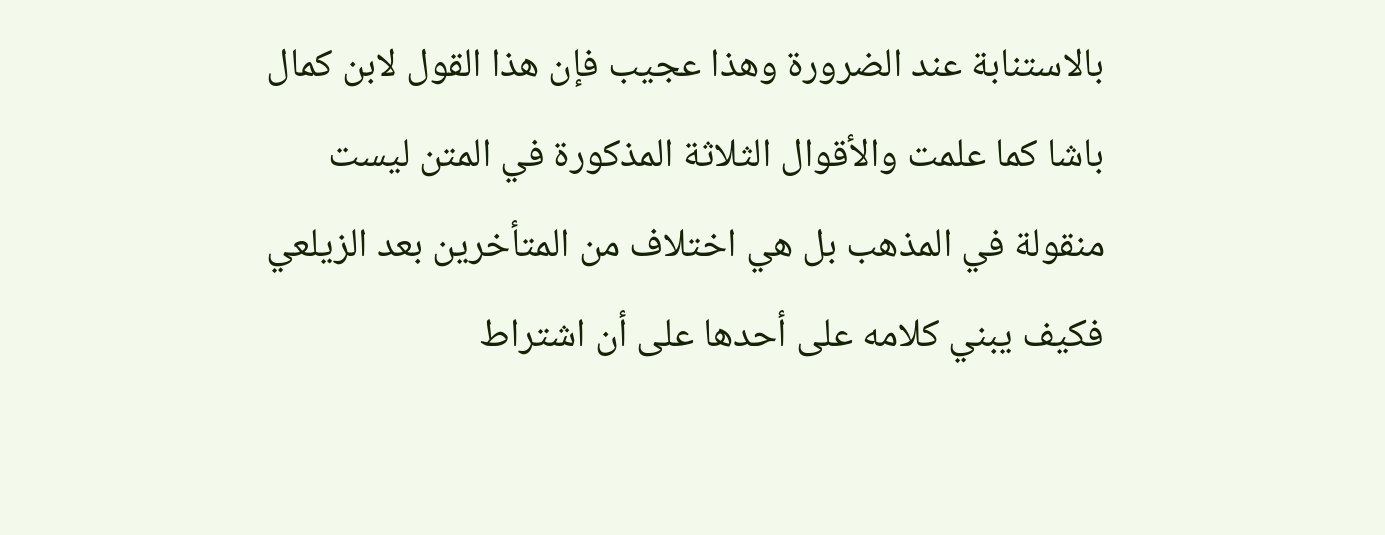بالاستنابة عند الضرورة وهذا عجيب فإن هذا القول لابن كمال باشا كما علمت والأقوال الثلاثة المذكورة في المتن ليست منقولة في المذهب بل هي اختلاف من المتأخرين بعد الزيلعي فكيف يبني كلامه على أحدها على أن اشتراط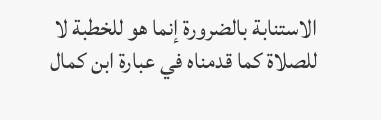الاستنابة بالضرورة إنما هو للخطبة لا للصلاة كما قدمناه في عبارة ابن كمال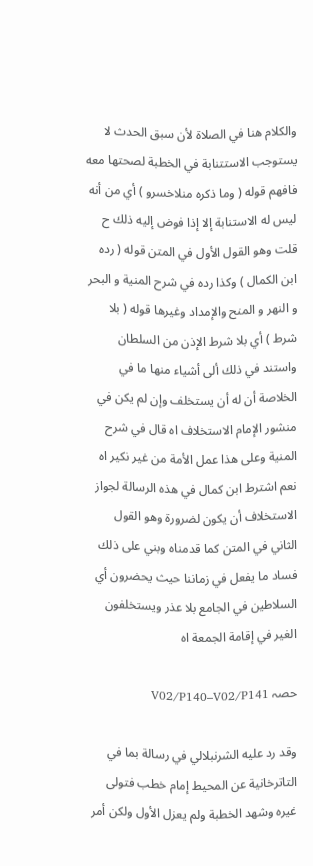والكلام هنا في الصلاة لأن سبق الحدث لا يستوجب الاستتنابة في الخطبة لصحتها معه فافهم قوله ( وما ذكره منلاخسرو ) أي من أنه ليس له الاستنابة إلا إذا فوض إليه ذلك ح قلت وهو القول الأول في المتن قوله ( رده ابن الكمال ) وكذا رده في شرح المنية و البحر و النهر و المنح والإمداد وغيرها قوله ( بلا شرط ) أي بلا شرط الإذن من السلطان واستند في ذلك ألى أشياء منها ما في الخلاصة أن له أن يستخلف وإن لم يكن في منشور الإمام الاستخلاف اه قال في شرح المنية وعلى هذا عمل الأمة من غير نكير اه نعم اشترط ابن كمال في هذه الرسالة لجواز الاستخلاف أن يكون لضرورة وهو القول الثاني في المتن كما قدمناه وبني على ذلك فساد ما يفعل في زماننا حيث يحضرون أي السلاطين في الجامع بلا عذر ويستخلفون الغير في إقامة الجمعة اه

حصہ V02/P140–V02/P141

وقد رد عليه الشرنبلالي في رسالة بما في التاترخانية عن المحيط إمام خطب فتولى غيره وشهد الخطبة ولم يعزل الأول ولكن أمر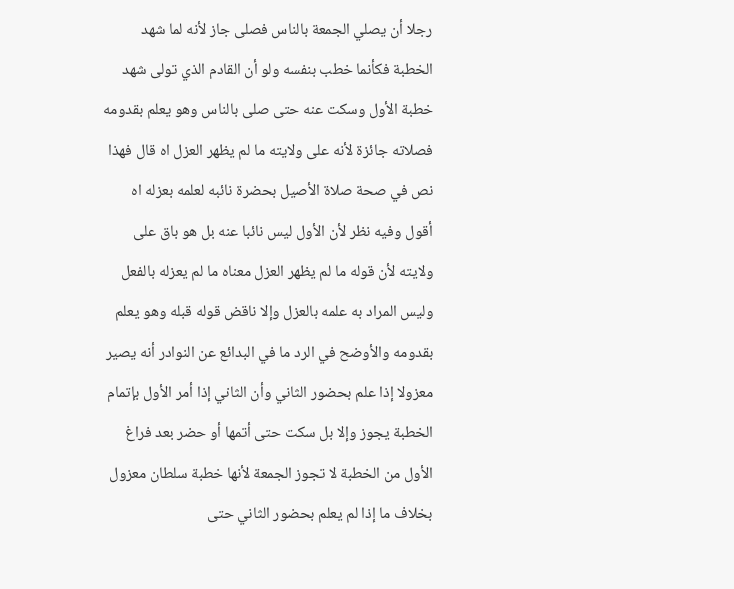رجلا أن يصلي الجمعة بالناس فصلى جاز لأنه لما شهد الخطبة فكأنما خطب بنفسه ولو أن القادم الذي تولى شهد خطبة الأول وسكت عنه حتى صلى بالناس وهو يعلم بقدومه فصلاته جائزة لأنه على ولايته ما لم يظهر العزل اه قال فهذا نص في صحة صلاة الأصيل بحضرة نائبه لعلمه بعزله اه أقول وفيه نظر لأن الأول ليس نائبا عنه بل هو باق على ولايته لأن قوله ما لم يظهر العزل معناه ما لم يعزله بالفعل وليس المراد به علمه بالعزل وإلا ناقض قوله قبله وهو يعلم بقدومه والأوضح في الرد ما في البدائع عن النوادر أنه يصير معزولا إذا علم بحضور الثاني وأن الثاني إذا أمر الأول بإتمام الخطبة يجوز وإلا بل سكت حتى أتمها أو حضر بعد فراغ الأول من الخطبة لا تجوز الجمعة لأنها خطبة سلطان معزول بخلاف ما إذا لم يعلم بحضور الثاني حتى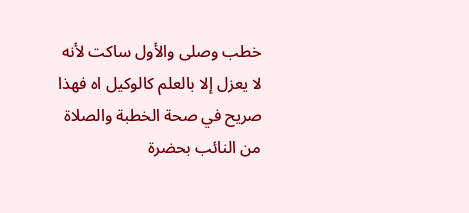خطب وصلى والأول ساكت لأنه لا يعزل إلا بالعلم كالوكيل اه فهذا صريح في صحة الخطبة والصلاة من النائب بحضرة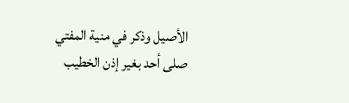الأصيل وذكر في منية المفتي صلى أحد بغير إذن الخطيب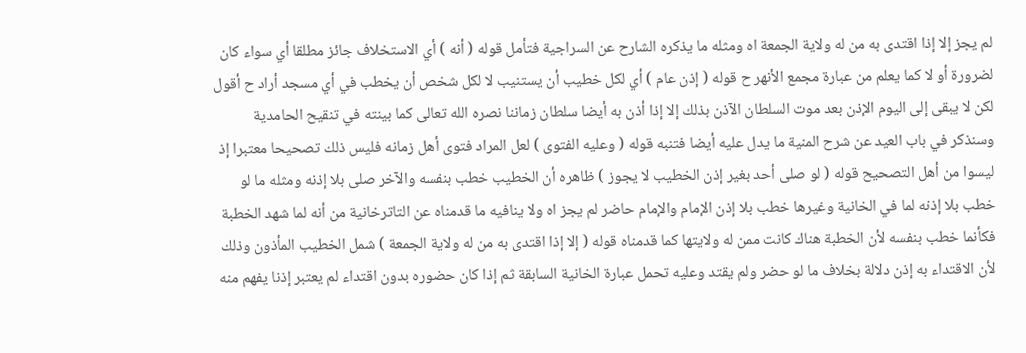لم يجز إلا إذا اقتدى به من له ولاية الجمعة اه ومثله ما يذكره الشارح عن السراجية فتأمل قوله ( أنه ) أي الاستخلاف جائز مطلقا أي سواء كان لضرورة أو لا كما يعلم من عبارة مجمع الأنهر ح قوله ( إذن عام ) أي لكل خطيب أن يستنيب لا لكل شخص أن يخطب في أي مسجد أراد ح أقول لكن لا يبقى إلى اليوم الإذن بعد موت السلطان الآذن بذلك إلا إذا أذن به أيضا سلطان زماننا نصره الله تعالى كما بينته في تنقيح الحامدية وسنذكر في باب العيد عن شرح المنية ما يدل عليه أيضا فتنبه قوله ( وعليه الفتوى ) لعل المراد فتوى أهل زمانه فليس ذلك تصحيحا معتبرا إذ ليسوا من أهل التصحيح قوله ( لو صلى أحد بغير إذن الخطيب لا يجوز ) ظاهره أن الخطيب خطب بنفسه والآخر صلى بلا إذنه ومثله ما لو خطب بلا إذنه لما في الخانية وغيرها خطب بلا إذن الإمام والإمام حاضر لم يجز اه ولا ينافيه ما قدمناه عن التاترخانية من أنه لما شهد الخطبة فكأنما خطب بنفسه لأن الخطبة هناك كانت ممن له ولايتها كما قدمناه قوله ( إلا إذا اقتدى به من له ولاية الجمعة ) شمل الخطيب المأذون وذلك لأن الاقتداء به إذن دلالة بخلاف ما لو حضر ولم يقتد وعليه تحمل عبارة الخانية السابقة ثم إذا كان حضوره بدون اقتداء لم يعتبر إذنا يفهم منه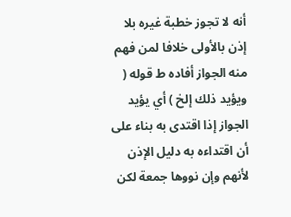أنه لا تجوز خطبة غيره بلا إذن بالأولى خلافا لمن فهم منه الجواز أفاده ط قوله ( ويؤيد ذلك إلخ ) أي يؤيد الجواز إذا اقتدى به بناء على أن اقتداءه به دليل الإذن لأنهم وإن نووها جمعة لكن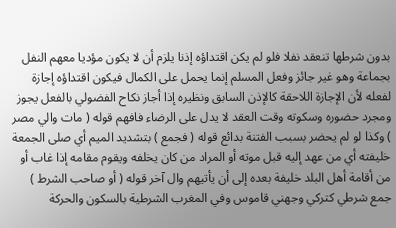بدون شرطها تنعقد نفلا فلو لم يكن اقتداؤه إذنا يلزم أن لا يكون مؤديا معهم النفل بجماعة وهو غير جائز وفعل المسلم إنما يحمل على الكمال فيكون اقتداؤه إجازة لفعله لأن الإجازة اللاحقة كالإذن السابق ونظيره إذا أجاز نكاح الفضولي بالفعل يجوز ومجرد حضوره وسكوته وقت العقد لا يدل على الرضاء فافهم قوله ( مات والي مصر ) وكذا لو لم يحضر بسبب الفتنة بدائع قوله ( فجمع ) بتشديد الميم أي صلى الجمعة خليفته أي من عهد إليه قبل موته أو المراد من كان يخلفه ويقوم مقامه إذا غاب أو من أقامة أهل البلد خليفة بعده إلى أن يأتيهم وال آخر قوله ( أو صاحب الشرط ) جمع شرطي كتركي وجهني قاموس وفي المغرب الشرطية بالسكون والحركة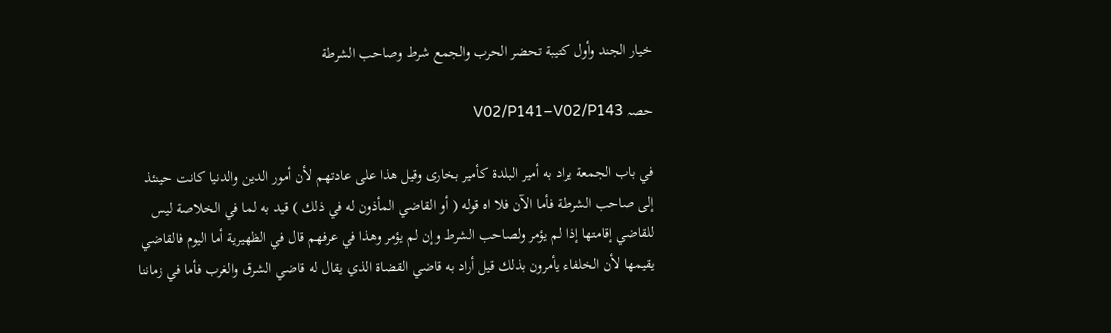خيار الجند وأول كتيبة تحضر الحرب والجمع شرط وصاحب الشرطة

حصہ V02/P141–V02/P143

في باب الجمعة يراد به أمير البلدة كأمير بخارى وقيل هذا على عادتهم لأن أمور الدين والدنيا كانت حينئذ إلى صاحب الشرطة فأما الآن فلا اه قوله ( أو القاضي المأذون له في ذلك ) قيد به لما في الخلاصة ليس للقاضي إقامتها إذا لم يؤمر ولصاحب الشرط وإن لم يؤمر وهذا في عرفهم قال في الظهيرية أما اليوم فالقاضي يقيمها لأن الخلفاء يأمرون بذلك قيل أراد به قاضي القضاة الذي يقال له قاضي الشرق والغرب فأما في زماننا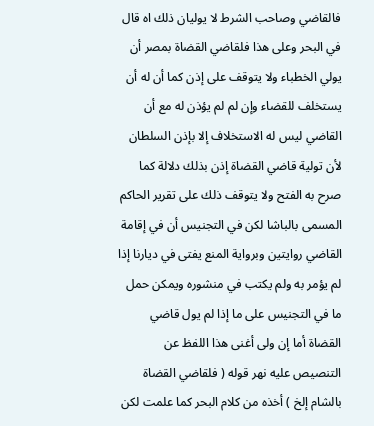فالقاضي وصاحب الشرط لا يوليان ذلك اه قال في البحر وعلى هذا فلقاضي القضاة بمصر أن يولي الخطباء ولا يتوقف على إذن كما أن له أن يستخلف للقضاء وإن لم لم يؤذن له مع أن القاضي ليس له الاستخلاف إلا بإذن السلطان لأن تولية قاضي القضاة إذن بذلك دلالة كما صرح به الفتح ولا يتوقف ذلك على تقرير الحاكم المسمى بالباشا لكن في التجنيس أن في إقامة القاضي روايتين وبرواية المنع يفتى في ديارنا إذا لم يؤمر به ولم يكتب في منشوره ويمكن حمل ما في التجنيس على ما إذا لم يول قاضي القضاة أما إن ولى أغنى هذا اللفظ عن التنصيص عليه نهر قوله ( فلقاضي القضاة بالشام إلخ ) أخذه من كلام البحر كما علمت لكن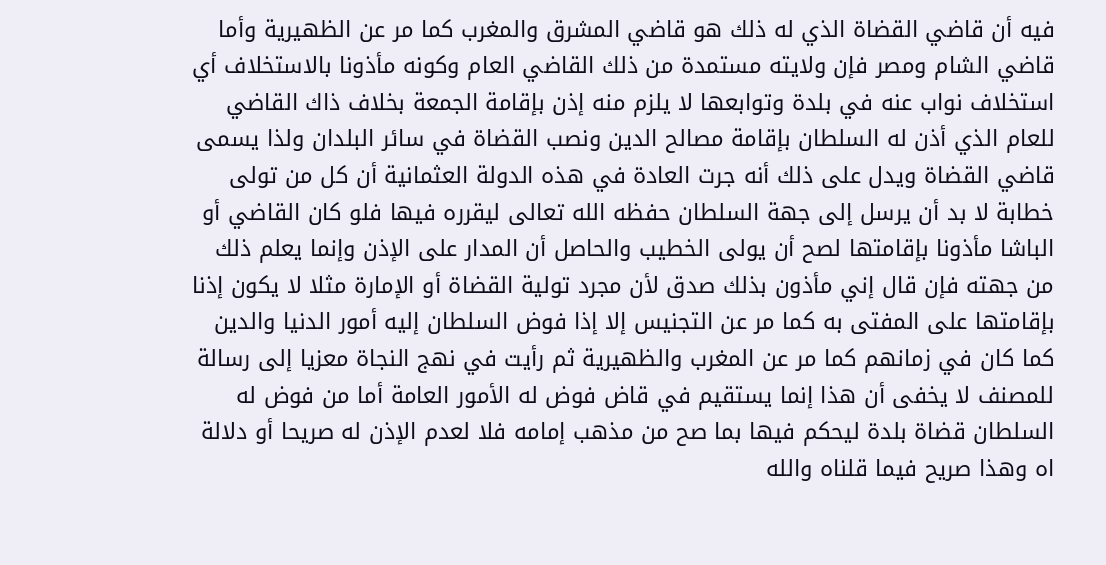فيه أن قاضي القضاة الذي له ذلك هو قاضي المشرق والمغرب كما مر عن الظهيرية وأما قاضي الشام ومصر فإن ولايته مستمدة من ذلك القاضي العام وكونه مأذونا بالاستخلاف أي استخلاف نواب عنه في بلدة وتوابعها لا يلزم منه إذن بإقامة الجمعة بخلاف ذاك القاضي للعام الذي أذن له السلطان بإقامة مصالح الدين ونصب القضاة في سائر البلدان ولذا يسمى قاضي القضاة ويدل على ذلك أنه جرت العادة في هذه الدولة العثمانية أن كل من تولى خطابة لا بد أن يرسل إلى جهة السلطان حفظه الله تعالى ليقرره فيها فلو كان القاضي أو الباشا مأذونا بإقامتها لصح أن يولى الخطيب والحاصل أن المدار على الإذن وإنما يعلم ذلك من جهته فإن قال إني مأذون بذلك صدق لأن مجرد تولية القضاة أو الإمارة مثلا لا يكون إذنا بإقامتها على المفتى به كما مر عن التجنيس إلا إذا فوض السلطان إليه أمور الدنيا والدين كما كان في زمانهم كما مر عن المغرب والظهيرية ثم رأيت في نهج النجاة معزيا إلى رسالة للمصنف لا يخفى أن هذا إنما يستقيم في قاض فوض له الأمور العامة أما من فوض له السلطان قضاة بلدة ليحكم فيها بما صح من مذهب إمامه فلا لعدم الإذن له صريحا أو دلالة اه وهذا صريح فيما قلناه والله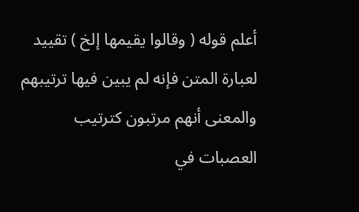أعلم قوله ( وقالوا يقيمها إلخ ) تقييد لعبارة المتن فإنه لم يبين فيها ترتيبهم والمعنى أنهم مرتبون كترتيب العصبات في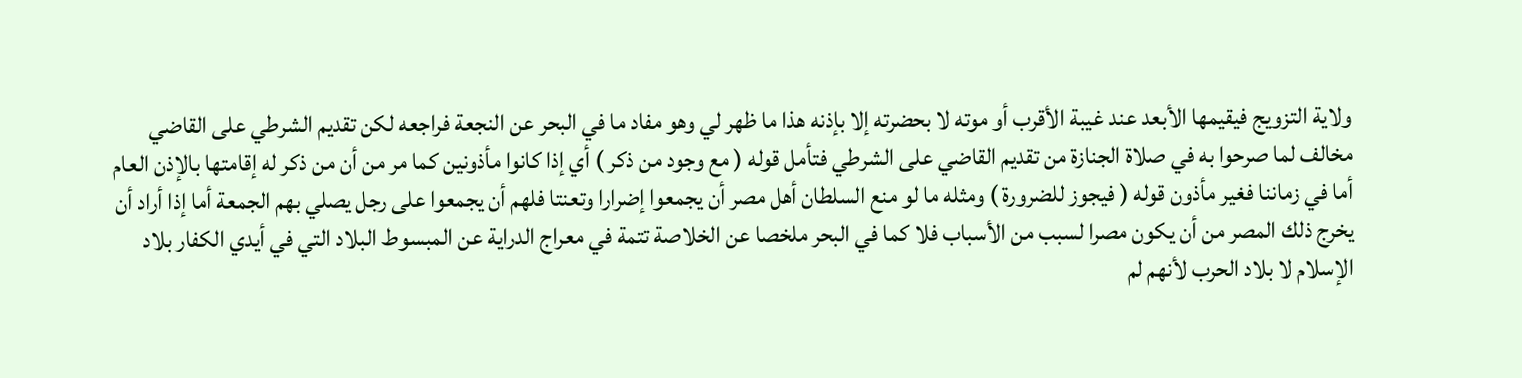ولاية التزويج فيقيمها الأبعد عند غيبة الأقرب أو موته لا بحضرته إلا بإذنه هذا ما ظهر لي وهو مفاد ما في البحر عن النجعة فراجعه لكن تقديم الشرطي على القاضي مخالف لما صرحوا به في صلاة الجنازة من تقديم القاضي على الشرطي فتأمل قوله ( مع وجود من ذكر ) أي إذا كانوا مأذونين كما مر من أن من ذكر له إقامتها بالإذن العام أما في زماننا فغير مأذون قوله ( فيجوز للضرورة ) ومثله ما لو منع السلطان أهل مصر أن يجمعوا إضرارا وتعنتا فلهم أن يجمعوا على رجل يصلي بهم الجمعة أما إذا أراد أن يخرج ذلك المصر من أن يكون مصرا لسبب من الأسباب فلا كما في البحر ملخصا عن الخلاصة تتمة في معراج الدراية عن المبسوط البلاد التي في أيدي الكفار بلاد الإسلام لا بلاد الحرب لأنهم لم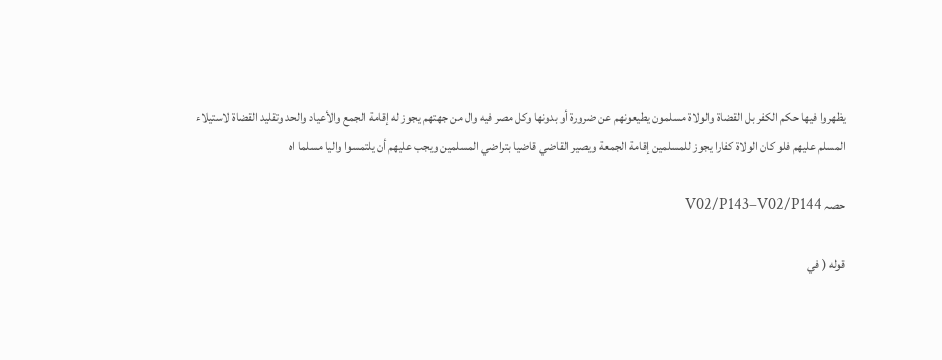يظهروا فيها حكم الكفر بل القضاة والولاة مسلمون يطيعونهم عن ضرورة أو بدونها وكل مصر فيه وال من جهتهم يجوز له إقامة الجمع والأعياد والحد وتقليد القضاة لاستيلاء المسلم عليهم فلو كان الولاة كفارا يجوز للمسلمين إقامة الجمعة ويصير القاضي قاضيا بتراضي المسلمين ويجب عليهم أن يلتمسوا واليا مسلما اه

حصہ V02/P143–V02/P144

قوله ( في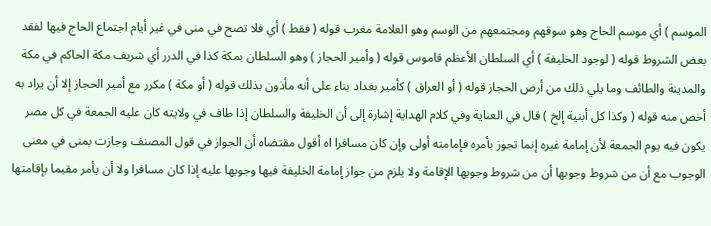الموسم ) أي موسم الحاج وهو سوقهم ومجتمعهم من الوسم وهو العلامة مغرب قوله ( فقط ) أي فلا تصح في منى في غير أيام اجتماع الحاج فيها لفقد بعض الشروط قوله ( لوجود الخليفة ) أي السلطان الأعظم قاموس قوله ( وأمير الحجاز ) وهو السلطان بمكة كذا في الدرر أي شريف مكة الحاكم في مكة والمدينة والطائف وما يلي ذلك من أرض الحجاز قوله ( أو العراق ) كأمير بغداد بناء على أنه مأذون بذلك قوله ( أو مكة ) مكرر مع أمير الحجاز إلا أن يراد به أخص منه قوله ( وكذا كل أبنية إلخ ) قال في العناية وفي كلام الهداية إشارة إلى أن الخليفة والسلطان إذا طاف في ولايته كان عليه الجمعة في كل مصر يكون فيه يوم الجمعة لأن إمامة غيره إنما تجوز بأمره فإمامته أولى وإن كان مسافرا اه أقول مقتضاه أن الجواز في قول المصنف وجازت بمنى في معنى الوجوب مع أن من شروط وجوبها أن من شروط وجوبها الإقامة ولا يلزم من جواز إمامة الخليفة فيها وجوبها عليه إذا كان مسافرا ولا أن يأمر مقيما بإقامتها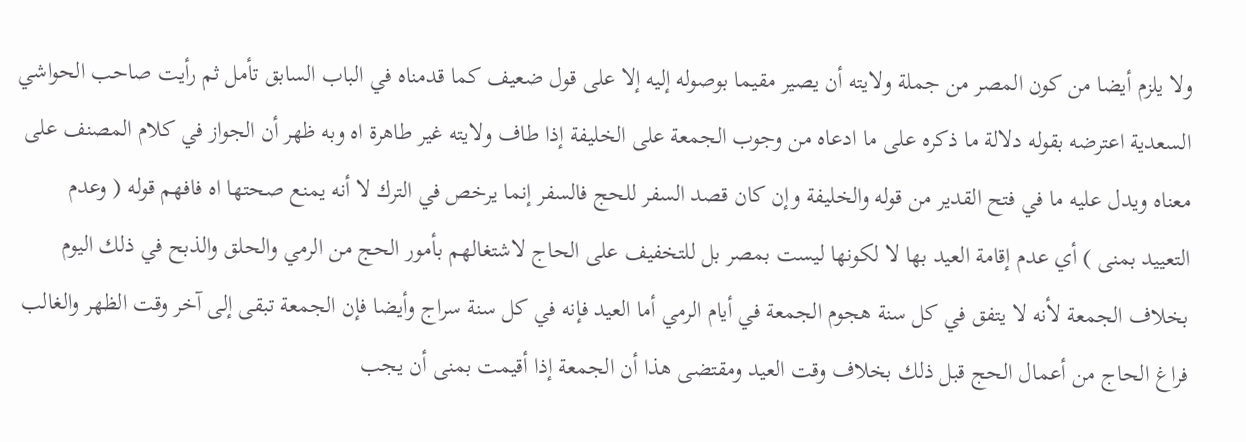ولا يلزم أيضا من كون المصر من جملة ولايته أن يصير مقيما بوصوله إليه إلا على قول ضعيف كما قدمناه في الباب السابق تأمل ثم رأيت صاحب الحواشي السعدية اعترضه بقوله دلالة ما ذكره على ما ادعاه من وجوب الجمعة على الخليفة إذا طاف ولايته غير طاهرة اه وبه ظهر أن الجواز في كلام المصنف على معناه ويدل عليه ما في فتح القدير من قوله والخليفة وإن كان قصد السفر للحج فالسفر إنما يرخص في الترك لا أنه يمنع صحتها اه فافهم قوله ( وعدم التعييد بمنى ) أي عدم إقامة العيد بها لا لكونها ليست بمصر بل للتخفيف على الحاج لاشتغالهم بأمور الحج من الرمي والحلق والذبح في ذلك اليوم بخلاف الجمعة لأنه لا يتفق في كل سنة هجوم الجمعة في أيام الرمي أما العيد فإنه في كل سنة سراج وأيضا فإن الجمعة تبقى إلى آخر وقت الظهر والغالب فراغ الحاج من أعمال الحج قبل ذلك بخلاف وقت العيد ومقتضى هذا أن الجمعة إذا أقيمت بمنى أن يجب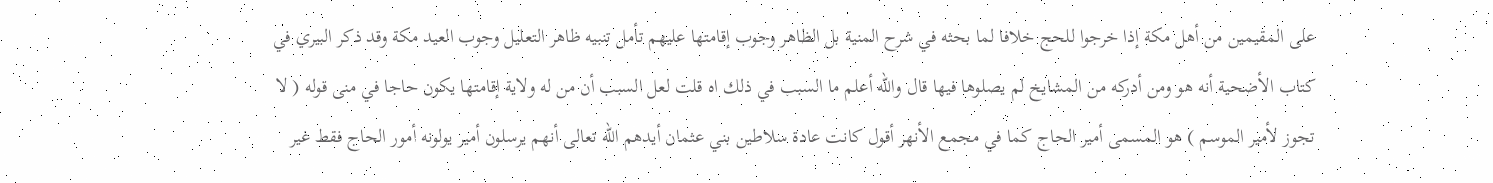على المقيمين من أهل مكة إذا خرجوا للحج خلافا لما بحثه في شرح المنية بل الظاهر وجوب إقامتها عليهم تأمل تنبيه ظاهر التعليل وجوب العيد مكة وقد ذكر البيري في كتاب الأضحية أنه هو ومن أدركه من المشايخ لم يصلوها فيها قال والله أعلم ما السبب في ذلك اه قلت لعل السبب أن من له ولاية إقامتها يكون حاجا في منى قوله ( لا تجوز لأمير الموسم ) هو المسمى أمير الحاج كما في مجمع الأنهر أقول كانت عادة سلاطين بني عثمان أيدهم الله تعالى أنهم يرسلون أمير يولونه أمور الحاج فقط غير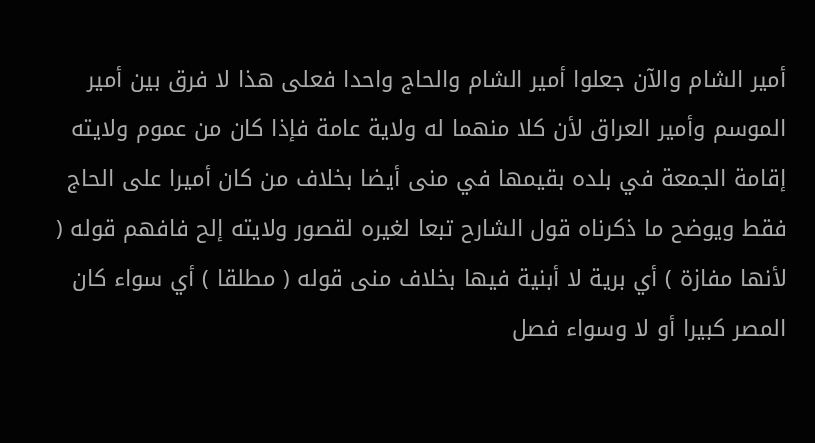أمير الشام والآن جعلوا أمير الشام والحاج واحدا فعلى هذا لا فرق بين أمير الموسم وأمير العراق لأن كلا منهما له ولاية عامة فإذا كان من عموم ولايته إقامة الجمعة في بلده بقيمها في منى أيضا بخلاف من كان أميرا على الحاج فقط ويوضح ما ذكرناه قول الشارح تبعا لغيره لقصور ولايته إلح فافهم قوله ( لأنها مفازة ) أي برية لا أبنية فيها بخلاف منى قوله ( مطلقا ) أي سواء كان المصر كبيرا أو لا وسواء فصل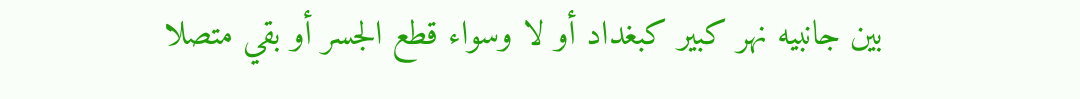بين جانبيه نهر كبير كبغداد أو لا وسواء قطع الجسر أو بقي متصلا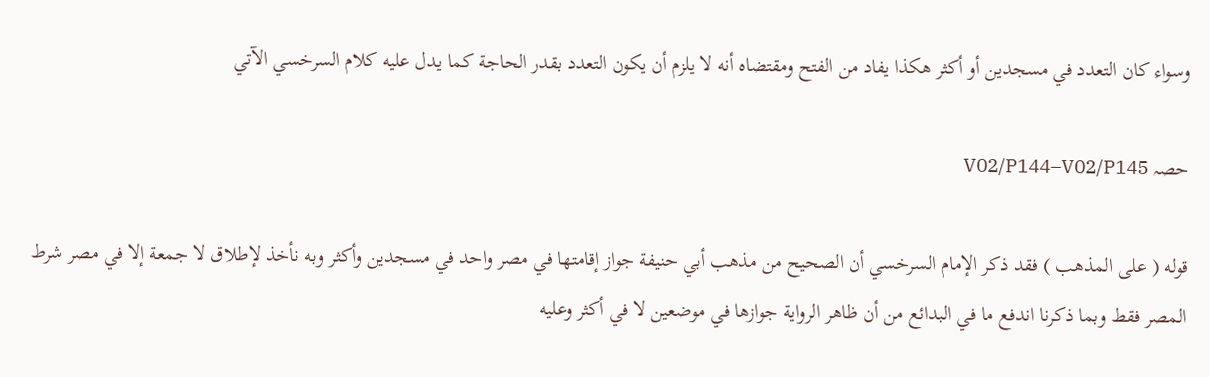وسواء كان التعدد في مسجدين أو أكثر هكذا يفاد من الفتح ومقتضاه أنه لا يلزم أن يكون التعدد بقدر الحاجة كما يدل عليه كلام السرخسي الآتي

حصہ V02/P144–V02/P145

قوله ( على المذهب ) فقد ذكر الإمام السرخسي أن الصحيح من مذهب أبي حنيفة جواز إقامتها في مصر واحد في مسجدين وأكثر وبه نأخذ لإطلاق لا جمعة إلا في مصر شرط المصر فقط وبما ذكرنا اندفع ما في البدائع من أن ظاهر الرواية جوازها في موضعين لا في أكثر وعليه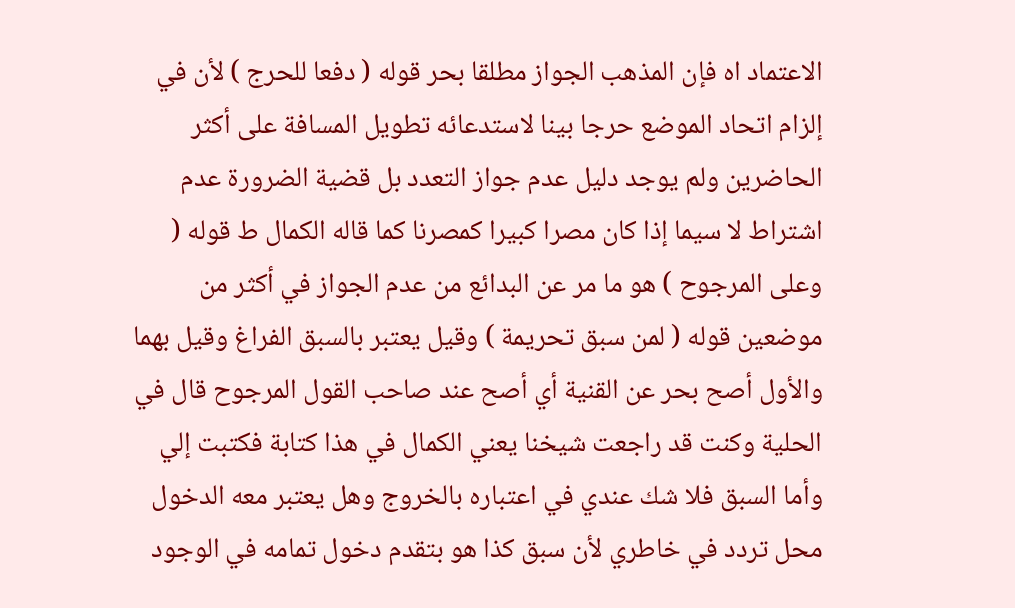الاعتماد اه فإن المذهب الجواز مطلقا بحر قوله ( دفعا للحرج ) لأن في إلزام اتحاد الموضع حرجا بينا لاستدعائه تطويل المسافة على أكثر الحاضرين ولم يوجد دليل عدم جواز التعدد بل قضية الضرورة عدم اشتراط لا سيما إذا كان مصرا كبيرا كمصرنا كما قاله الكمال ط قوله ( وعلى المرجوح ) هو ما مر عن البدائع من عدم الجواز في أكثر من موضعين قوله ( لمن سبق تحريمة ) وقيل يعتبر بالسبق الفراغ وقيل بهما والأول أصح بحر عن القنية أي أصح عند صاحب القول المرجوح قال في الحلية وكنت قد راجعت شيخنا يعني الكمال في هذا كتابة فكتبت إلي وأما السبق فلا شك عندي في اعتباره بالخروج وهل يعتبر معه الدخول محل تردد في خاطري لأن سبق كذا هو بتقدم دخول تمامه في الوجود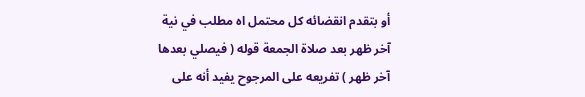أو بتقدم انقضائه كل محتمل اه مطلب في نية آخر ظهر بعد صلاة الجمعة قوله ( فيصلي بعدها آخر ظهر ) تفريعه على المرجوح يفيد أنه على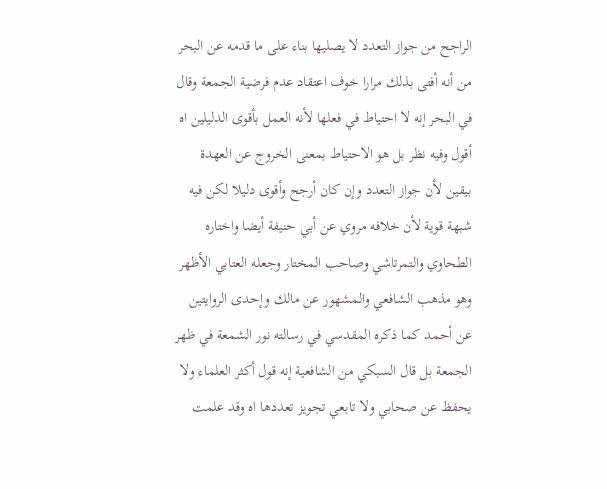الراجح من جواز التعدد لا يصليها بناء على ما قدمه عن البحر من أنه أفتى بذلك مرارا خوف اعتقاد عدم فرضية الجمعة وقال في البحر إنه لا احتياط في فعلها لأنه العمل بأقوى الدليلين اه أقول وفيه نظر بل هو الاحتياط بمعنى الخروج عن العهدة بيقين لأن جواز التعدد وإن كان أرجح وأقوى دليلا لكن فيه شبهة قوية لأن خلافه مروي عن أبي حنيفة أيضا واختاره الطحاوي والتمرتاشي وصاحب المختار وجعله العتابي الأظهر وهو مذهب الشافعي والمشهور عن مالك وإحدى الروايتين عن أحمد كما ذكره المقدسي في رسالته نور الشمعة في ظهر الجمعة بل قال السبكي من الشافعية إنه قول أكثر العلماء ولا يحفظ عن صحابي ولا تابعي تجويز تعددها اه وقد علمت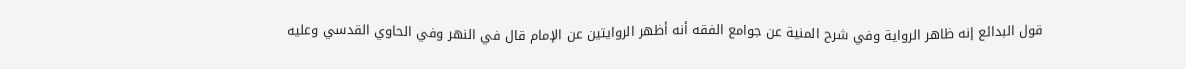قول البدائع إنه ظاهر الرواية وفي شرح المنية عن جوامع الفقه أنه أظهر الروايتين عن الإمام قال في النهر وفي الحاوي القدسي وعليه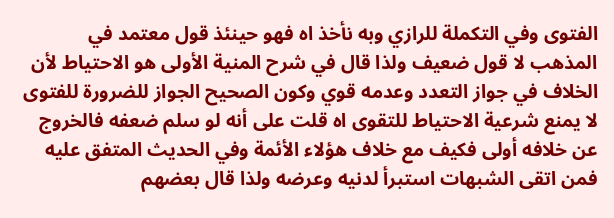الفتوى وفي التكملة للرازي وبه نأخذ اه فهو حينئذ قول معتمد في المذهب لا قول ضعيف ولذا قال في شرح المنية الأولى هو الاحتياط لأن الخلاف في جواز التعدد وعدمه قوي وكون الصحيح الجواز للضرورة للفتوى لا يمنع شرعية الاحتياط للتقوى اه قلت على أنه لو سلم ضعفه فالخروج عن خلافه أولى فكيف مع خلاف هؤلاء الأئمة وفي الحديث المتفق عليه فمن اتقى الشبهات استبرأ لدنيه وعرضه ولذا قال بعضهم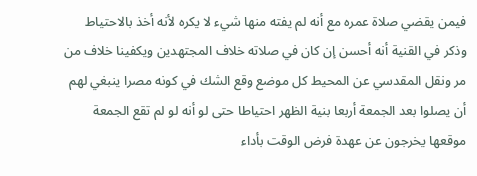فيمن يقضي صلاة عمره مع أنه لم يفته منها شيء لا يكره لأنه أخذ بالاحتياط وذكر في القنية أنه أحسن إن كان في صلاته خلاف المجتهدين ويكفينا خلاف من مر ونقل المقدسي عن المحيط كل موضع وقع الشك في كونه مصرا ينبغي لهم أن يصلوا بعد الجمعة أربعا بنية الظهر احتياطا حتى لو أنه لو لم تقع الجمعة موقعها يخرجون عن عهدة فرض الوقت بأداء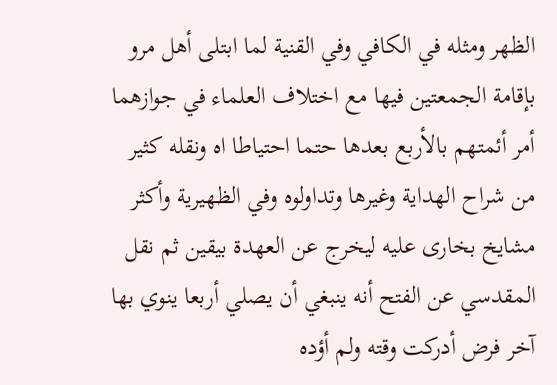الظهر ومثله في الكافي وفي القنية لما ابتلى أهل مرو بإقامة الجمعتين فيها مع اختلاف العلماء في جوازهما أمر أئمتهم بالأربع بعدها حتما احتياطا اه ونقله كثير من شراح الهداية وغيرها وتداولوه وفي الظهيرية وأكثر مشايخ بخارى عليه ليخرج عن العهدة بيقين ثم نقل المقدسي عن الفتح أنه ينبغي أن يصلي أربعا ينوي بها آخر فرض أدركت وقته ولم أؤده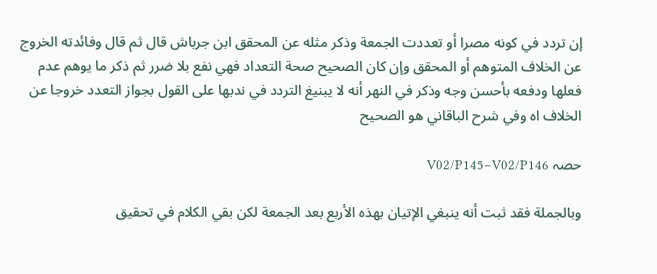إن تردد في كونه مصرا أو تعددت الجمعة وذكر مثله عن المحقق ابن جرباش قال ثم قال وفائدته الخروج عن الخلاف المتوهم أو المحقق وإن كان الصحيح صحة التعداد فهي نفع بلا ضرر ثم ذكر ما يوهم عدم فعلها ودفعه بأحسن وجه وذكر في النهر أنه لا يبنيغ التردد في ندبها على القول بجواز التعدد خروجا عن الخلاف اه وفي شرح الباقاني هو الصحيح

حصہ V02/P145–V02/P146

وبالجملة فقد ثبت أنه ينبغي الإتيان بهذه الأربع بعد الجمعة لكن بقي الكلام في تحقيق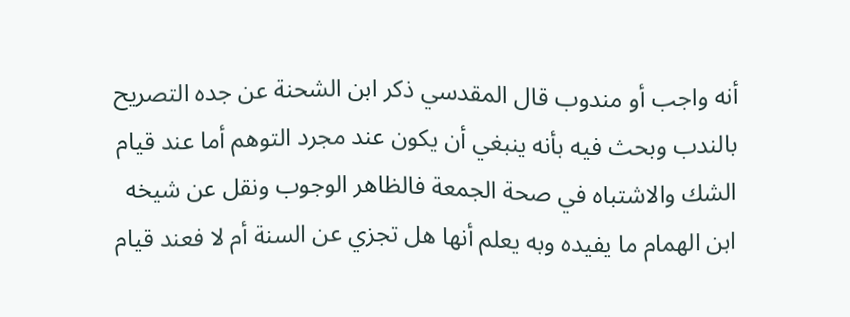أنه واجب أو مندوب قال المقدسي ذكر ابن الشحنة عن جده التصريح بالندب وبحث فيه بأنه ينبغي أن يكون عند مجرد التوهم أما عند قيام الشك والاشتباه في صحة الجمعة فالظاهر الوجوب ونقل عن شيخه ابن الهمام ما يفيده وبه يعلم أنها هل تجزي عن السنة أم لا فعند قيام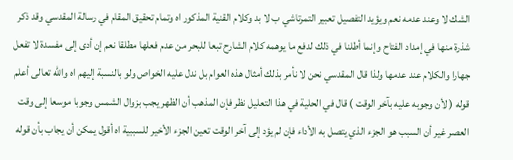الشك لا وعند عدمه نعم ويؤيد التفصيل تعبير التمرتاشي ب لا بد وكلام القنية المذكور اه وتمام تحقيق المقام في رسالة المقدسي وقد ذكر شذرة منها في إمداد الفتاح وإنما أطلنا في ذلك لدفع ما يوهمه كلام الشارح تبعا للبحر من عدم فعلها مطلقا نعم إن أدى إلى مفسدة لا تفعل جهارا والكلام عند عدمها ولذا قال المقدسي نحن لا نأمر بذلك أمثال هذه العوام بل ندل عليه الخواص ولو بالنسبة إليهم اه والله تعالى أعلم قوله ( لأن وجوبه عليه بآخر الوقت ) قال في الحلية في هذا التعليل نظر فإن المذهب أن الظهر يجب بزوال الشمس وجوبا موسعا إلى وقت العصر غير أن السبب هو الجزء الذي يتصل به الأداء فإن لم يؤد إلى آخر الوقت تعين الجزء الأخير للسببية اه أقول يمكن أن يجاب بأن قوله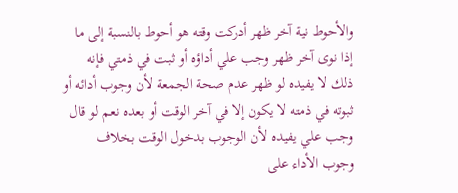والأحوط نية آخر ظهر أدركت وقته هو أحوط بالنسبة إلى ما إذا نوى آخر ظهر وجب علي أداؤه أو ثبت في ذمتي فإنه ذلك لا يفيده لو ظهر عدم صحة الجمعة لأن وجوب أدائه أو ثبوته في ذمته لا يكون إلا في آخر الوقت أو بعده نعم لو قال وجب علي يفيده لأن الوجوب بدخول الوقت بخلاف وجوب الأداء على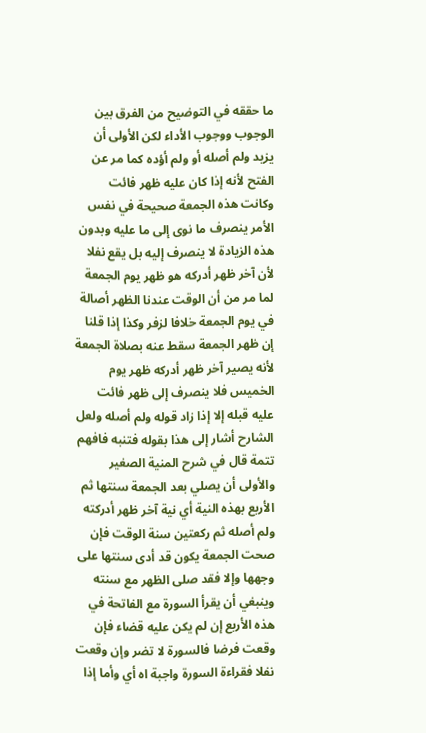ما حققه في التوضيح من الفرق بين الوجوب ووجوب الأداء لكن الأولى أن يزيد ولم أصله أو ولم أؤده كما مر عن الفتح لأنه إذا كان عليه ظهر فائت وكانت هذه الجمعة صحيحة في نفس الأمر ينصرف ما نوى إلى ما عليه وبدون هذه الزيادة لا ينصرف إليه بل يقع نفلا لأن آخر ظهر أدركه هو ظهر يوم الجمعة لما مر من أن الوقت عندنا الظهر أصالة في يوم الجمعة خلافا لزفر وكذا إذا قلنا إن ظهر الجمعة سقط عنه بصلاة الجمعة لأنه يصير آخر ظهر أدركه ظهر يوم الخميس فلا ينصرف إلى ظهر فائت عليه قبله إلا إذا زاد قوله ولم أصله ولعل الشارح أشار إلى هذا بقوله فتنبه فافهم تتمة قال في شرح المنية الصغير والأولى أن يصلي بعد الجمعة سنتها ثم الأربع بهذه النية أي نية آخر ظهر أدركته ولم أصله ثم ركعتين سنة الوقت فإن صحت الجمعة يكون قد أدى سنتها على وجهها وإلا فقد صلى الظهر مع سنته وينبغي أن يقرأ السورة مع الفاتحة في هذه الأربع إن لم يكن عليه قضاء فإن وقعت فرضا فالسورة لا تضر وإن وقعت نفلا فقراءة السورة واجبة اه أي وأما إذا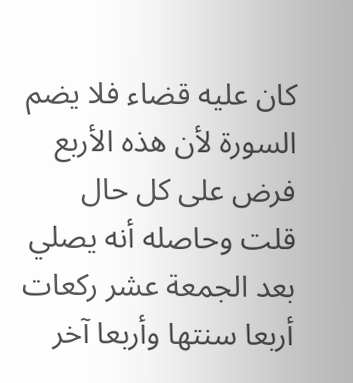كان عليه قضاء فلا يضم السورة لأن هذه الأربع فرض على كل حال قلت وحاصله أنه يصلي بعد الجمعة عشر ركعات أربعا سنتها وأربعا آخر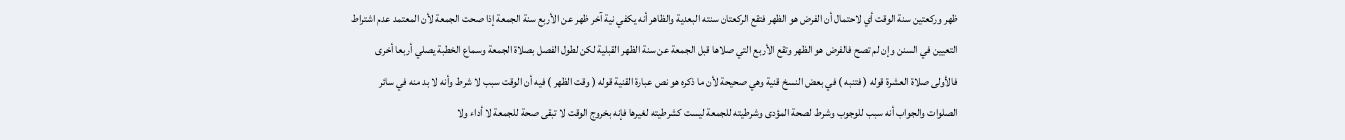ظهر وركعتين سنة الوقت أي لاحتمال أن الفرض هو الظهر فتقع الركعتان سنته البعدية والظاهر أنه يكفي نية آخر ظهر عن الأربع سنة الجمعة إذا صحت الجمعة لأن المعتمد عدم اشتراط التعيين في السنن وإن لم تصح فالفرض هو الظهر وتقع الأربع التي صلاها قبل الجمعة عن سنة الظهر القبلية لكن لطول الفصل بصلاة الجمعة وسماع الخطبة يصلي أربعا أخرى فالأولى صلاة العشرة قوله ( فتنبه ) في بعض النسخ قنية وهي صحيحة لأن ما ذكره هو نص عبارة القنية قوله ( وقت الظهر ) فيه أن الوقت سبب لا شرط وأنه لا بد منه في سائر الصلوات والجواب أنه سبب للوجوب وشرط لصحة المؤدى وشرطيته للجمعة ليست كشرطيته لغيرها فإنه بخروج الوقت لا تبقى صحة للجمعة لا أداء ولا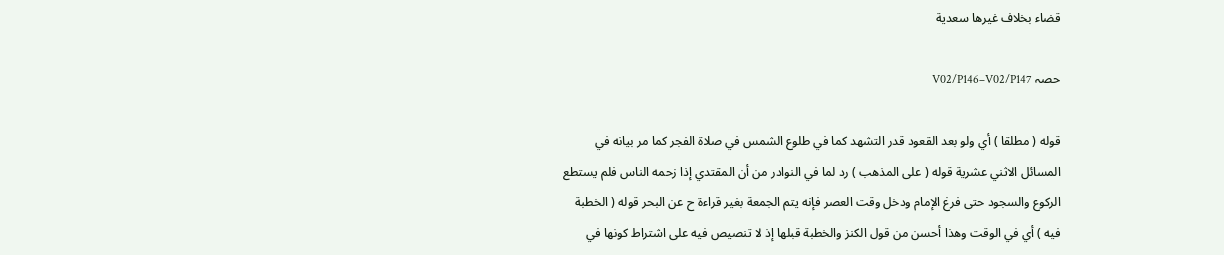قضاء بخلاف غيرها سعدية

حصہ V02/P146–V02/P147

قوله ( مطلقا ) أي ولو بعد القعود قدر التشهد كما في طلوع الشمس في صلاة الفجر كما مر بيانه في المسائل الاثني عشرية قوله ( على المذهب ) رد لما في النوادر من أن المقتدي إذا زحمه الناس فلم يستطع الركوع والسجود حتى فرغ الإمام ودخل وقت العصر فإنه يتم الجمعة بغير قراءة ح عن البحر قوله ( الخطبة فيه ) أي في الوقت وهذا أحسن من قول الكنز والخطبة قبلها إذ لا تنصيص فيه على اشتراط كونها في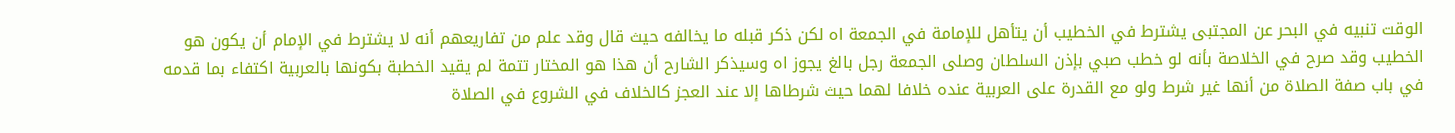الوقت تنبيه في البحر عن المجتبى يشترط في الخطيب أن يتأهل للإمامة في الجمعة اه لكن ذكر قبله ما يخالفه حيث قال وقد علم من تفاريعهم أنه لا يشترط في الإمام أن يكون هو الخطيب وقد صرح في الخلاصة بأنه لو خطب صبي بإذن السلطان وصلى الجمعة رجل بالغ يجوز اه وسيذكر الشارح أن هذا هو المختار تتمة لم يقيد الخطبة بكونها بالعربية اكتفاء بما قدمه في باب صفة الصلاة من أنها غير شرط ولو مع القدرة على العربية عنده خلافا لهما حيث شرطاها إلا عند العجز كالخلاف في الشروع في الصلاة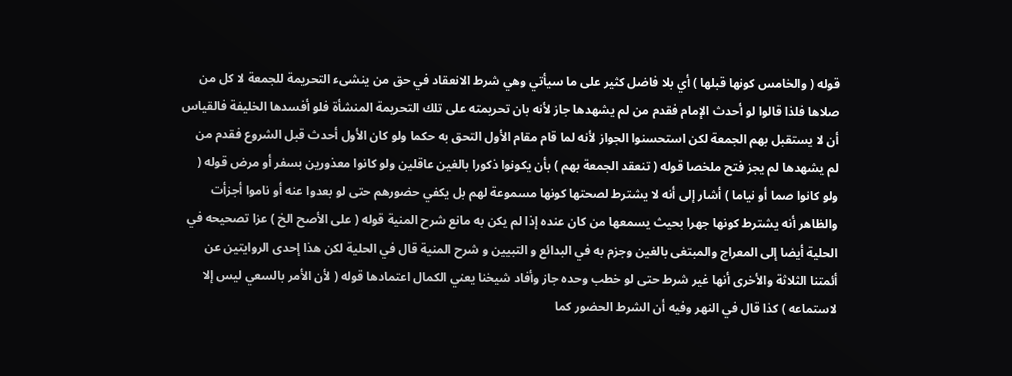قوله ( والخامس كونها قبلها ) أي بلا فاضل كثير على ما سيأتي وهي شرط الانعقاد في حق من ينشىء التحريمة للجمعة لا كل من صلاها فلذا قالوا لو أحدث الإمام فقدم من لم يشهدها جاز لأنه بان تحريمته على تلك التحريمة المنشأة فلو أفسدها الخليفة فالقياس أن لا يستقبل بهم الجمعة لكن استحسنوا الجواز لأنه لما قام مقام الأول التحق به حكما ولو كان الأول أحدث قبل الشروع فقدم من لم يشهدها لم يجز فتح ملخصا قوله ( تنعقد الجمعة بهم ) بأن يكونوا ذكورا بالغين عاقلين ولو كانوا معذورين بسفر أو مرض قوله ( ولو كانوا صما أو نياما ) أشار إلى أنه لا يشترط لصحتها كونها مسموعة لهم بل يكفي حضورهم حتى لو بعدوا عنه أو ناموا أجزأت والظاهر أنه يشترط كونها جهرا بحيث يسمعها من كان عنده إذا لم يكن به مانع شرح المنية قوله ( على الأصح الخ ) عزا تصحيحه في الحلية أيضا إلى المعراج والمبتغى بالغين وجزم به في البدائع و التبيين و شرح المنية قال في الحلية لكن هذا إحدى الروايتين عن أئمتنا الثلاثة والأخرى أنها غير شرط حتى لو خطب وحده جاز وأفاد شيخنا يعني الكمال اعتمادها قوله ( لأن الأمر بالسعي ليس إلا لاستماعه ) كذا قال في النهر وفيه أن الشرط الحضور كما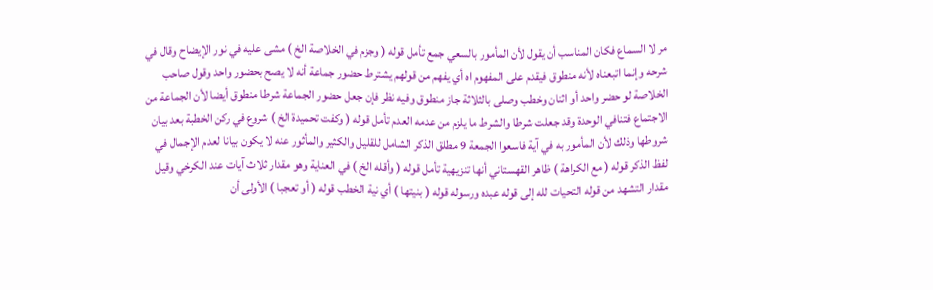مر لا السماع فكان المناسب أن يقول لأن المأمور بالسعي جمع تأمل قوله ( وجزم في الخلاصة الخ ) مشى عليه في نور الإيضاح وقال في شرحه وإنما اتبعناه لأنه منطوق فيقدم على المفهوم اه أي يفهم من قولهم يشترط حضور جماعة أنه لا يصح بحضور واحد وقول صاحب الخلاصة لو حضر واحد أو اثنان وخطب وصلى بالثلاثة جاز منطوق وفيه نظر فإن جعل حضور الجماعة شرطا منطوق أيضا لأن الجماعة من الاجتماع فتنافي الوحدة وقد جعلت شرطا والشرط ما يلزم من عدمه العدم تأمل قوله ( وكفت تحميدة الخ ) شروع في ركن الخطبة بعد بيان شروطها وذلك لأن المأمور به في آية فاسعوا الجمعة 9 مطلق الذكر الشامل للقليل والكثير والمأثور عنه لا يكون بيانا لعدم الإجمال في لفظ الذكر قوله ( مع الكراهة ) ظاهر القهستاني أنها تنزيهية تأمل قوله ( وأقله الخ ) في العناية وهو مقدار ثلاث آيات عند الكرخي وقيل مقدار التشهد من قوله التحيات لله إلى قوله عبده ورسوله قوله ( بنيتها ) أي نية الخطب قوله ( أو تعجبا ) الأولى أن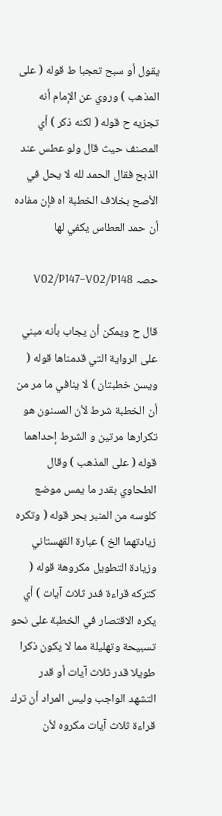يقول أو سبح تعجبا ط قوله ( على المذهب ) وروي عن الإمام أنه تجزيه ح قوله ( لكنه ذكر ) أي المصنف حيث قال ولو عطس عند الذبح فقال الحمد لله لا يحل في الأصح بخلاف الخطبة اه فإن مفاده أن حمد العطاس يكفي لها

حصہ V02/P147–V02/P148

قال ح ويمكن أن يجاب بأنه مبني على الرواية التي قدمناها قوله ( ويسن خطبتان ) لا ينافي ما مر من أن الخطبة شرط لأن المسنون هو تكرارها مرتين و الشرط إحداهما قوله ( على المذهب ) وقال الطحاوي بقدر ما يمس موضع كلوسه من المنبر بحر قوله ( وتكره زيادتهما الخ ) عبارة القهستاني وزيادة التطويل مكروهة قوله ( كتركه قراءة فدر ثلاث آيات ) أي يكره الاقتصار في الخطبة على نحو تسبيحة وتهليلة مما لا يكون ذكرا طويلا قدر ثلاث آيات أو قدر التشهد الواجب وليس المراد أن ترك قراءة ثلاث آيات مكروه لأن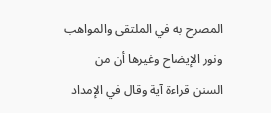المصرح به في الملتقى والمواهب ونور الإيضاح وغيرها أن من السنن قراءة آية وقال في الإمداد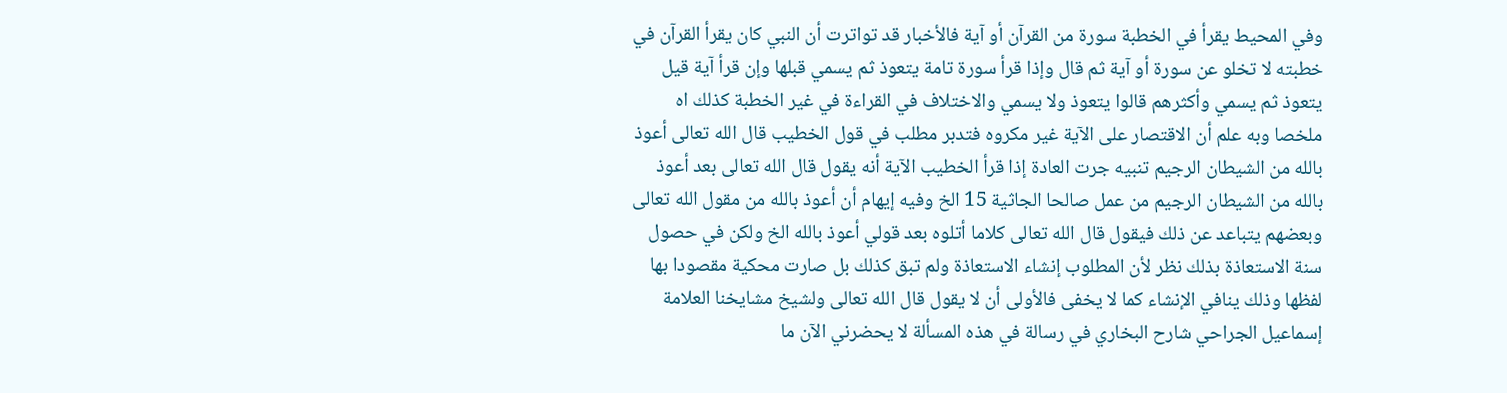وفي المحيط يقرأ في الخطبة سورة من القرآن أو آية فالأخبار قد تواترت أن النبي كان يقرأ القرآن في خطبته لا تخلو عن سورة أو آية ثم قال وإذا قرأ سورة تامة يتعوذ ثم يسمي قبلها وإن قرأ آية قيل يتعوذ ثم يسمي وأكثرهم قالوا يتعوذ ولا يسمي والاختلاف في القراءة في غير الخطبة كذلك اه ملخصا وبه علم أن الاقتصار على الآية غير مكروه فتدبر مطلب في قول الخطيب قال الله تعالى أعوذ بالله من الشيطان الرجيم تنبيه جرت العادة إذا قرأ الخطيب الآية أنه يقول قال الله تعالى بعد أعوذ بالله من الشيطان الرجيم من عمل صالحا الجاثية 15 الخ وفيه إيهام أن أعوذ بالله من مقول الله تعالى وبعضهم يتباعد عن ذلك فيقول قال الله تعالى كلاما أتلوه بعد قولي أعوذ بالله الخ ولكن في حصول سنة الاستعاذة بذلك نظر لأن المطلوب إنشاء الاستعاذة ولم تبق كذلك بل صارت محكية مقصودا بها لفظها وذلك ينافي الإنشاء كما لا يخفى فالأولى أن لا يقول قال الله تعالى ولشيخ مشايخنا العلامة إسماعيل الجراحي شارح البخاري في رسالة في هذه المسألة لا يحضرني الآن ما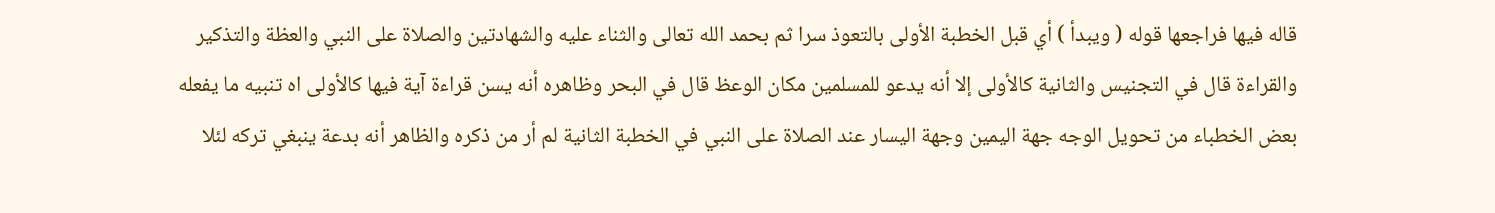قاله فيها فراجعها قوله ( ويبدأ ) أي قبل الخطبة الأولى بالتعوذ سرا ثم بحمد الله تعالى والثناء عليه والشهادتين والصلاة على النبي والعظة والتذكير والقراءة قال في التجنيس والثانية كالأولى إلا أنه يدعو للمسلمين مكان الوعظ قال في البحر وظاهره أنه يسن قراءة آية فيها كالأولى اه تنبيه ما يفعله بعض الخطباء من تحويل الوجه جهة اليمين وجهة اليسار عند الصلاة على النبي في الخطبة الثانية لم أر من ذكره والظاهر أنه بدعة ينبغي تركه لئلا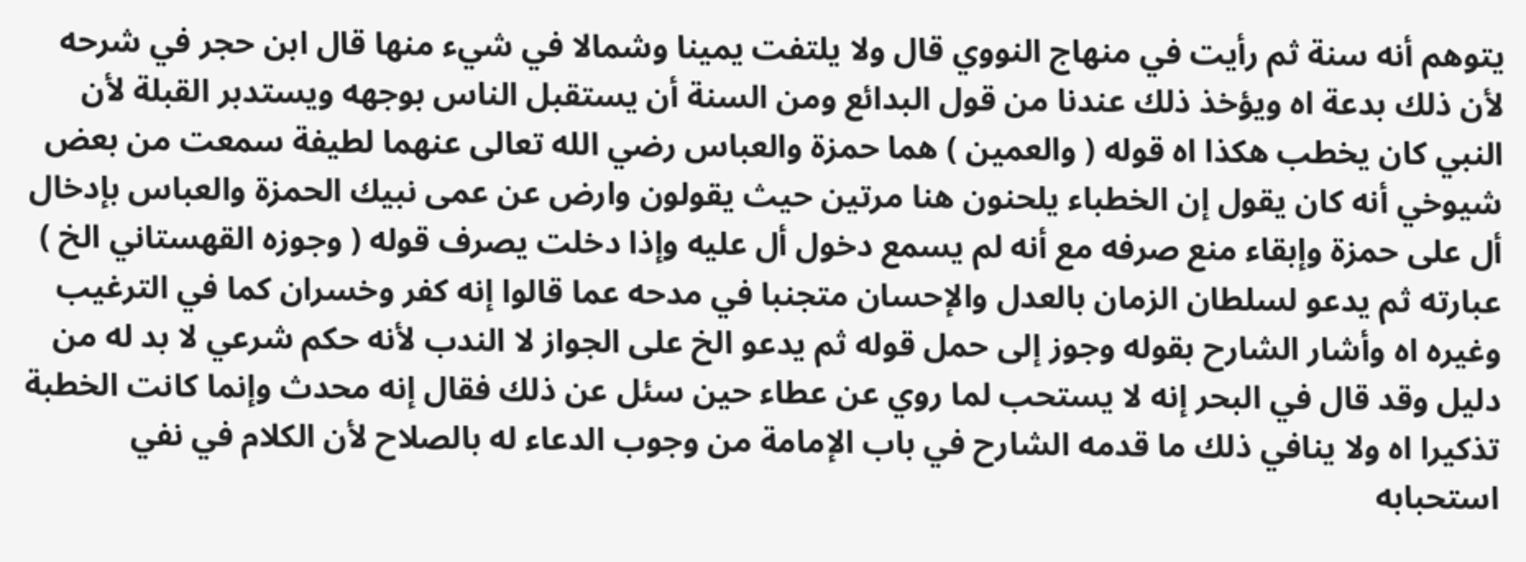يتوهم أنه سنة ثم رأيت في منهاج النووي قال ولا يلتفت يمينا وشمالا في شيء منها قال ابن حجر في شرحه لأن ذلك بدعة اه ويؤخذ ذلك عندنا من قول البدائع ومن السنة أن يستقبل الناس بوجهه ويستدبر القبلة لأن النبي كان يخطب هكذا اه قوله ( والعمين ) هما حمزة والعباس رضي الله تعالى عنهما لطيفة سمعت من بعض شيوخي أنه كان يقول إن الخطباء يلحنون هنا مرتين حيث يقولون وارض عن عمى نبيك الحمزة والعباس بإدخال أل على حمزة وإبقاء منع صرفه مع أنه لم يسمع دخول أل عليه وإذا دخلت يصرف قوله ( وجوزه القهستاني الخ ) عبارته ثم يدعو لسلطان الزمان بالعدل والإحسان متجنبا في مدحه عما قالوا إنه كفر وخسران كما في الترغيب وغيره اه وأشار الشارح بقوله وجوز إلى حمل قوله ثم يدعو الخ على الجواز لا الندب لأنه حكم شرعي لا بد له من دليل وقد قال في البحر إنه لا يستحب لما روي عن عطاء حين سئل عن ذلك فقال إنه محدث وإنما كانت الخطبة تذكيرا اه ولا ينافي ذلك ما قدمه الشارح في باب الإمامة من وجوب الدعاء له بالصلاح لأن الكلام في نفي استحبابه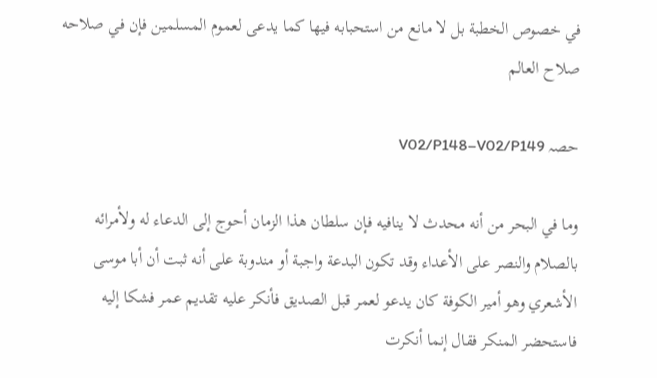في خصوص الخطبة بل لا مانع من استحبابه فيها كما يدعى لعموم المسلمين فإن في صلاحه صلاح العالم

حصہ V02/P148–V02/P149

وما في البحر من أنه محدث لا ينافيه فإن سلطان هذا الزمان أحوج إلى الدعاء له ولأمرائه بالصلام والنصر على الأعداء وقد تكون البدعة واجبة أو مندوبة على أنه ثبت أن أبا موسى الأشعري وهو أمير الكوفة كان يدعو لعمر قبل الصديق فأنكر عليه تقديم عمر فشكا إليه فاستحضر المنكر فقال إنما أنكرت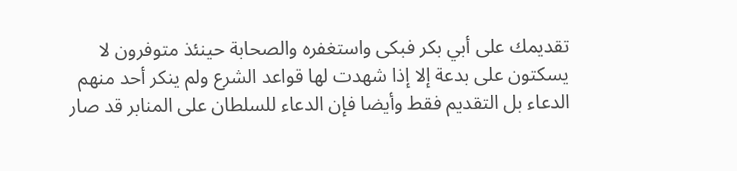تقديمك على أبي بكر فبكى واستغفره والصحابة حينئذ متوفرون لا يسكتون على بدعة إلا إذا شهدت لها قواعد الشرع ولم ينكر أحد منهم الدعاء بل التقديم فقط وأيضا فإن الدعاء للسلطان على المنابر قد صار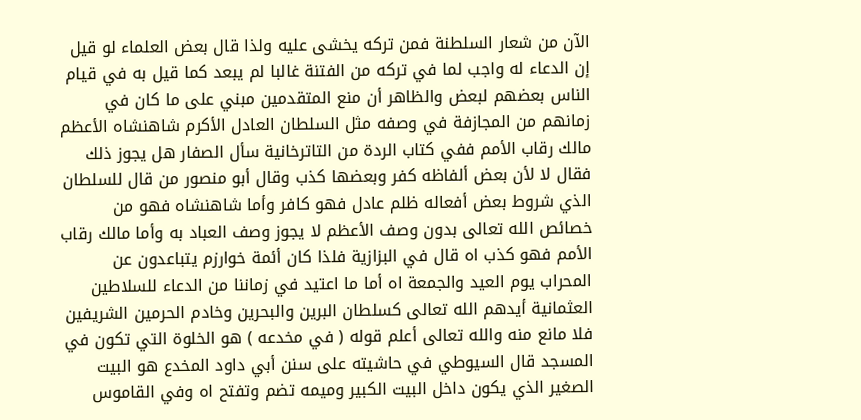الآن من شعار السلطنة فمن تركه يخشى عليه ولذا قال بعض العلماء لو قيل إن الدعاء له واجب لما في تركه من الفتنة غالبا لم يبعد كما قيل به في قيام الناس بعضهم لبعض والظاهر أن منع المتقدمين مبني على ما كان في زمانهم من المجازفة في وصفه مثل السلطان العادل الأكرم شاهنشاه الأعظم مالك رقاب الأمم ففي كتاب الردة من التاترخانية سأل الصفار هل يجوز ذلك فقال لا لأن بعض ألفاظه كفر وبعضها كذب وقال أبو منصور من قال للسلطان الذي شروط بعض أفعاله ظلم عادل فهو كافر وأما شاهنشاه فهو من خصائص الله تعالى بدون وصف الأعظم لا يجوز وصف العباد به وأما مالك رقاب الأمم فهو كذب اه قال في البزازية فلذا كان أئمة خوارزم يتباعدون عن المحراب يوم العيد والجمعة اه أما ما اعتيد في زماننا من الدعاء للسلاطين العثمانية أيدهم الله تعالى كسلطان البرين والبحرين وخادم الحرمين الشريفين فلا مانع منه والله تعالى أعلم قوله ( في مخدعه ) هو الخلوة التي تكون في المسجد قال السيوطي في حاشيته على سنن أبي داود المخدع هو البيت الصغير الذي يكون داخل البيت الكبير وميمه تضم وتفتح اه وفي القاموس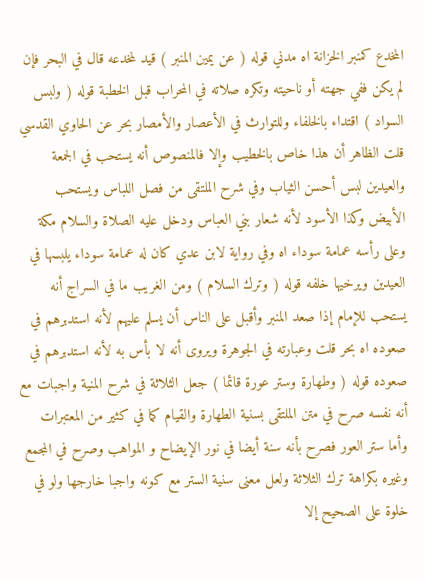المخدع كمنبر الخزانة اه مدني قوله ( عن يمين المنبر ) قيد لمخدعه قال في البحر فإن لم يكن ففي جهته أو ناحيته وتكره صلاته في المحراب قبل الخطبة قوله ( ولبس السواد ) اقتداء بالخلفاء وللتوارث في الأعصار والأمصار بحر عن الحاوي القدسي قلت الظاهر أن هذا خاص بالخطيب وإلا فالمنصوص أنه يستحب في الجمعة والعيدين لبس أحسن الثياب وفي شرح الملتقى من فصل اللباس ويستحب الأبيض وكذا الأسود لأنه شعار بني العباس ودخل عليه الصلاة والسلام مكة وعلى رأسه عمامة سوداء اه وفي رواية لابن عدي كان له عمامة سوداء يلبسها في العيدين ويرخيها خلفه قوله ( وترك السلام ) ومن الغريب ما في السراج أنه يستحب للإمام إذا صعد المنبر وأقبل على الناس أن يسلم عليهم لأنه استدبرهم في صعوده اه بحر قلت وعبارته في الجوهرة ويروى أنه لا بأس به لأنه استدبرهم في صعوده قوله ( وطهارة وستر عورة قائما ) جعل الثلاثة في شرح المنية واجبات مع أنه نفسه صرح في متن الملتقى بسنية الطهارة والقيام كما في كثير من المعتبرات وأما ستر العور فصرح بأنه سنة أيضا في نور الإيضاح و المواهب وصرح في المجمع وغيره بكراهة ترك الثلاثة ولعل معنى سنية الستر مع كونه واجبا خارجها ولو في خلوة على الصحيح إلا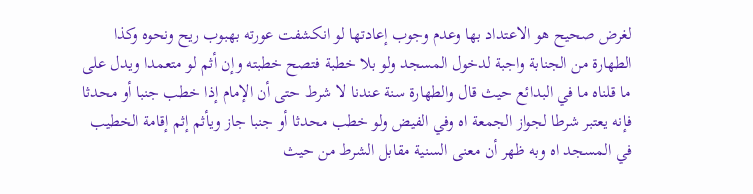لغرض صحيح هو الاعتداد بها وعدم وجوب إعادتها لو انكشفت عورته بهبوب ريح ونحوه وكذا الطهارة من الجنابة واجبة لدخول المسجد ولو بلا خطبة فتصح خطبته وإن أثم لو متعمدا ويدل على ما قلناه ما في البدائع حيث قال والطهارة سنة عندنا لا شرط حتى أن الإمام إذا خطب جنبا أو محدثا فإنه يعتبر شرطا لجواز الجمعة اه وفي الفيض ولو خطب محدثا أو جنبا جاز ويأثم إثم إقامة الخطيب في المسجد اه وبه ظهر أن معنى السنية مقابل الشرط من حيث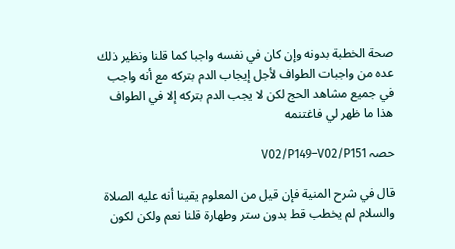صحة الخطبة بدونه وإن كان في نفسه واجبا كما قلنا ونظير ذلك عده من واجبات الطواف لأجل إيجاب الدم بتركه مع أنه واجب في جميع مشاهد الحج لكن لا يجب الدم بتركه إلا في الطواف هذا ما ظهر لي فاغتنمه

حصہ V02/P149–V02/P151

قال في شرح المنية فإن قيل من المعلوم يقينا أنه عليه الصلاة والسلام لم يخطب قط بدون ستر وطهارة قلنا نعم ولكن لكون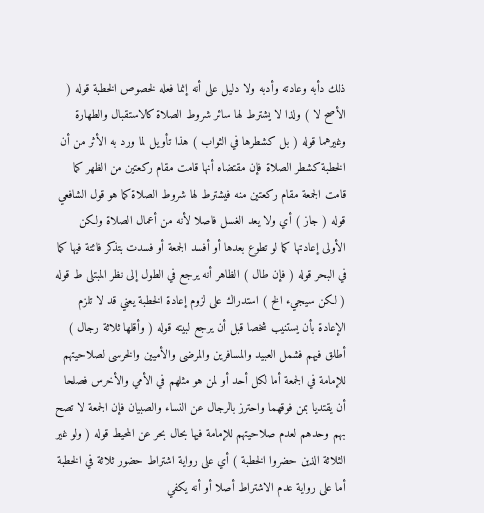ذلك دأبه وعادته وأدبه ولا دليل على أنه إنما فعله لخصوص الخطبة قوله ( الأصح لا ) ولذا لا يشترط لها سائر شروط الصلاة كالاستقبال والطهارة وغيرهما قوله ( بل كشطرها في الثواب ) هذا تأويل لما ورد به الأثر من أن الخطبة كشطر الصلاة فإن مقتضاه أنها قامت مقام ركعتين من الظهر كما قامت الجمعة مقام ركعتين منه فيشترط لها شروط الصلاة كما هو قول الشافعي قوله ( جاز ) أي ولا يعد الغسل فاصلا لأنه من أعمال الصلاة ولكن الأولى إعادتها كما لو تطوع بعدها أو أفسد الجمعة أو فسدت بتذكر فائتة فيها كما في البحر قوله ( فإن طال ) الظاهر أنه يرجع في الطول إلى نظر المبتلى ط قوله ( لكن سيجيء الخ ) استدراك على لزوم إعادة الخطبة يعني قد لا تلزم الإعادة بأن يستنيب شخصا قبل أن يرجع لبيته قوله ( وأقلها ثلاثة رجال ) أطلق فيهم فشمل العبيد والمسافرين والمرضى والأميين والخرسى لصلاحيتهم للإمامة في الجمعة أما لكل أحد أو لمن هو مثلهم في الأمي والأخرس فصلحا أن يقتديا بمن فوقهما واحترز بالرجال عن النساء والصبيان فإن الجمعة لا تصح بهم وحدهم لعدم صلاحيتهم للإمامة فيها بحال بحر عن المحيط قوله ( ولو غير الثلاثة الذين حضروا الخطبة ) أي على رواية اشتراط حضور ثلاثة في الخطبة أما على رواية عدم الاشتراط أصلا أو أنه يكفي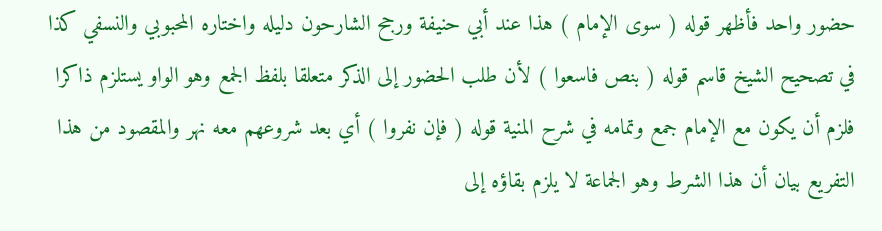حضور واحد فأظهر قوله ( سوى الإمام ) هذا عند أبي حنيفة ورجح الشارحون دليله واختاره المحبوبي والنسفي كذا في تصحيح الشيخ قاسم قوله ( بنص فاسعوا ) لأن طلب الحضور إلى الذكر متعلقا بلفظ الجمع وهو الواو يستلزم ذاكرا فلزم أن يكون مع الإمام جمع وتمامه في شرح المنية قوله ( فإن نفروا ) أي بعد شروعهم معه نهر والمقصود من هذا التفريع بيان أن هذا الشرط وهو الجماعة لا يلزم بقاؤه إلى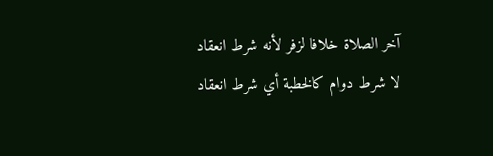آخر الصلاة خلافا لزفر لأنه شرط انعقاد لا شرط دوام كالخطبة أي شرط انعقاد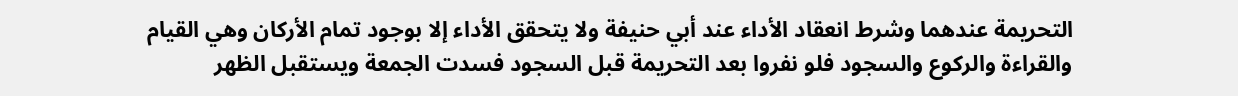التحريمة عندهما وشرط انعقاد الأداء عند أبي حنيفة ولا يتحقق الأداء إلا بوجود تمام الأركان وهي القيام والقراءة والركوع والسجود فلو نفروا بعد التحريمة قبل السجود فسدت الجمعة ويستقبل الظهر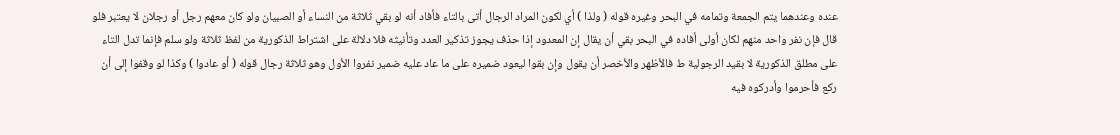عنده وعندهما يتم الجمعة وتمامه في البحر وغيره قوله ( ولذا ) أي لكون المراد الرجال أتى بالتاء فأفاد أنه لو بقي ثلاثة من النساء أو الصبيان ولو كان معهم رجل أو رجلان لا يعتبر فلو قال فإن نفر واحد منهم لكان أولى أفاده في البحر بقي أن يقال إن المعدود إذا حذف يجوز تذكير العدد وتأنيثه فلا دلالة على اشتراط الذكورية من لفظ ثلاثة ولو سلم فإنما تدل التاء على مطلق الذكورية لا بقيد الرجولية ط فالأظهر والأخصر أن يقول وإن بقوا ليعود ضميره على ما عاد عليه ضمير نفروا الأول وهو ثلاثة رجال قوله ( أو عادوا ) وكذا لو وقفوا إلى أن ركع فأحرموا وأدركوه فيه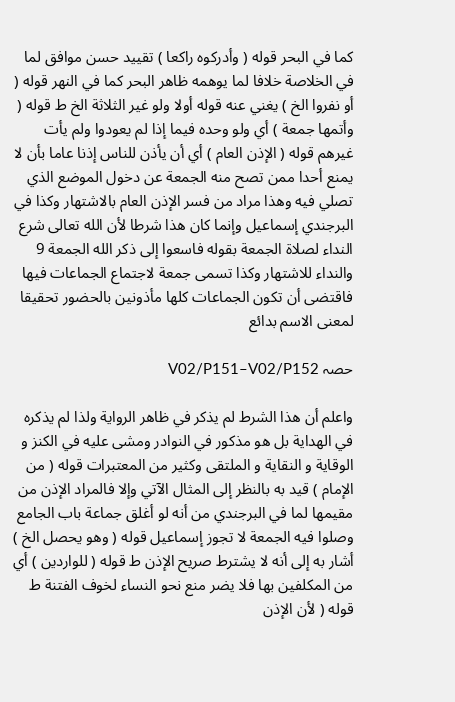كما في البحر قوله ( وأدركوه راكعا ) تقييد حسن موافق لما في الخلاصة خلافا لما يوهمه ظاهر البحر كما في النهر قوله ( أو نفروا الخ ) يغني عنه قوله أولا ولو غير الثلاثة الخ ط قوله ( وأتمها جمعة ) أي ولو وحده فيما إذا لم يعودوا ولم يأت غيرهم قوله ( الإذن العام ) أي أن يأذن للناس إذنا عاما بأن لا يمنع أحدا ممن تصح منه الجمعة عن دخول الموضع الذي تصلي فيه وهذا مراد من فسر الإذن العام بالاشتهار وكذا في البرجندي إسماعيل وإنما كان هذا شرطا لأن الله تعالى شرع النداء لصلاة الجمعة بقوله فاسعوا إلى ذكر الله الجمعة 9 والنداء للاشتهار وكذا تسمى جمعة لاجتماع الجماعات فيها فاقتضى أن تكون الجماعات كلها مأذونين بالحضور تحقيقا لمعنى الاسم بدائع

حصہ V02/P151–V02/P152

واعلم أن هذا الشرط لم يذكر في ظاهر الرواية ولذا لم يذكره في الهداية بل هو مذكور في النوادر ومشى عليه في الكنز و الوقاية و النقاية و الملتقى وكثير من المعتبرات قوله ( من الإمام ) قيد به بالنظر إلى المثال الآتي وإلا فالمراد الإذن من مقيمها لما في البرجندي من أنه لو أغلق جماعة باب الجامع وصلوا فيه الجمعة لا تجوز إسماعيل قوله ( وهو يحصل الخ ) أشار به إلى أنه لا يشترط صريح الإذن ط قوله ( للواردين ) أي من المكلفين بها فلا يضر منع نحو النساء لخوف الفتنة ط قوله ( لأن الإذن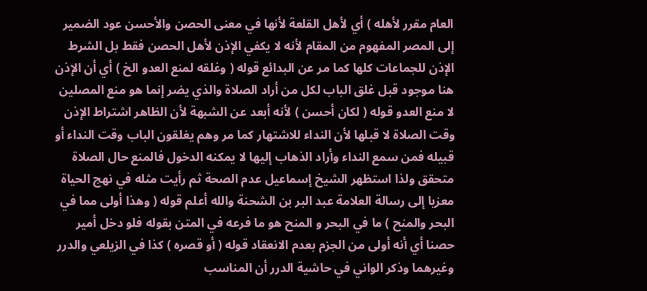العام مقرر لأهله ) أي لأهل القلعة لأنها في معنى الحصن والأحسن عود الضمير إلى المصر المفهوم من المقام لأنه لا يكفي الإذن لأهل الحصن فقط بل الشرط الإذن للجماعات كلها كما مر عن البدائع قوله ( وغلقه لمنع العدو الخ ) أي أن الإذن هنا موجود قبل غلق الباب لكل من أراد الصلاة والذي يضر إنما هو منع المصلين لا منع العدو قوله ( لكان أحسن ) لأنه أبعد عن الشبهة لأن الظاهر اشتراط الإذن وقت الصلاة لا قبلها لأن النداء للاشتهار كما مر وهم يغلقون الباب وقت النداء أو قبيله فمن سمع النداء وأراد الذهاب إليها لا يمكنه الدخول فالمنع حال الصلاة متحقق ولذا استظهر الشيخ إسماعيل عدم الصحة ثم رأيت مثله في نهج الحياة معزيا إلى رسالة العلامة عبد البر بن الشحنة والله أعلم قوله ( وهذا أولى مما في البحر والمنح ) ما في البحر و المنح هو ما فرعه في المتن بقوله فلو دخل أمير حصنا أي أنه أولى من الجزم بعدم الانعقاد قوله ( أو قصره ) كذا في الزيلعي والدرر وغيرهما وذكر الواني في حاشية الدرر أن المناسب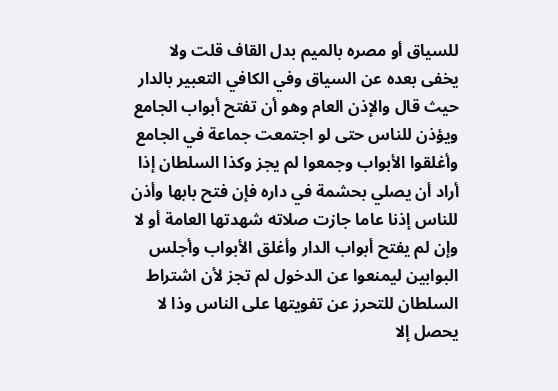للسياق أو مصره بالميم بدل القاف قلت ولا يخفى بعده عن السياق وفي الكافي التعبير بالدار حيث قال والإذن العام وهو أن تفتح أبواب الجامع ويؤذن للناس حتى لو اجتمعت جماعة في الجامع وأغلقوا الأبواب وجمعوا لم يجز وكذا السلطان إذا أراد أن يصلي بحشمة في داره فإن فتح بابها وأذن للناس إذنا عاما جازت صلاته شهدتها العامة أو لا وإن لم يفتح أبواب الدار وأغلق الأبواب وأجلس البوابين ليمنعوا عن الدخول لم تجز لأن اشتراط السلطان للتحرز عن تفويتها على الناس وذا لا يحصل إلا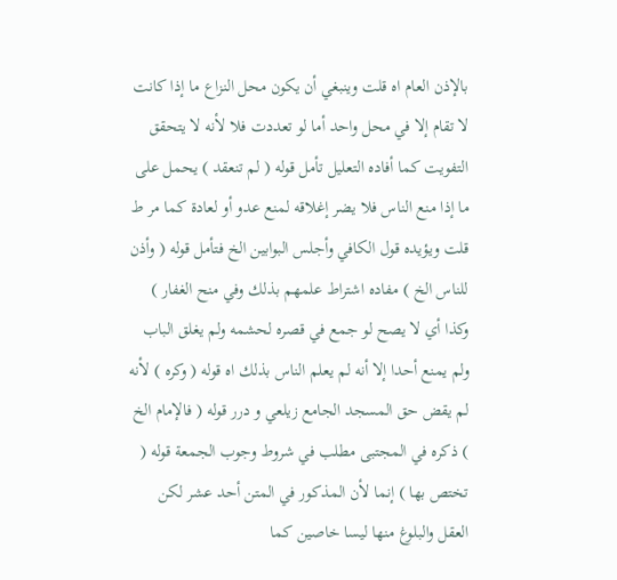بالإذن العام اه قلت وينبغي أن يكون محل النزاع ما إذا كانت لا تقام إلا في محل واحد أما لو تعددت فلا لأنه لا يتحقق التفويت كما أفاده التعليل تأمل قوله ( لم تنعقد ) يحمل على ما إذا منع الناس فلا يضر إغلاقه لمنع عدو أو لعادة كما مر ط قلت ويؤيده قول الكافي وأجلس البوابين الخ فتأمل قوله ( وأذن للناس الخ ) مفاده اشتراط علمهم بذلك وفي منح الغفار ) وكذا أي لا يصح لو جمع في قصره لحشمه ولم يغلق الباب ولم يمنع أحدا إلا أنه لم يعلم الناس بذلك اه قوله ( وكره ) لأنه لم يقض حق المسجد الجامع زيلعي و درر قوله ( فالإمام الخ ) ذكره في المجتبى مطلب في شروط وجوب الجمعة قوله ( تختص بها ) إنما لأن المذكور في المتن أحد عشر لكن العقل والبلوغ منها ليسا خاصين كما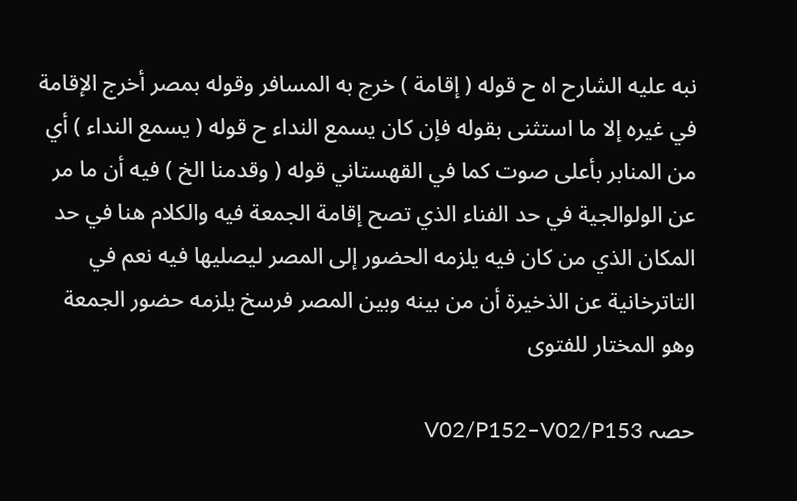نبه عليه الشارح اه ح قوله ( إقامة ) خرج به المسافر وقوله بمصر أخرج الإقامة في غيره إلا ما استثنى بقوله فإن كان يسمع النداء ح قوله ( يسمع النداء ) أي من المنابر بأعلى صوت كما في القهستاني قوله ( وقدمنا الخ ) فيه أن ما مر عن الولوالجية في حد الفناء الذي تصح إقامة الجمعة فيه والكلام هنا في حد المكان الذي من كان فيه يلزمه الحضور إلى المصر ليصليها فيه نعم في التاترخانية عن الذخيرة أن من بينه وبين المصر فرسخ يلزمه حضور الجمعة وهو المختار للفتوى

حصہ V02/P152–V02/P153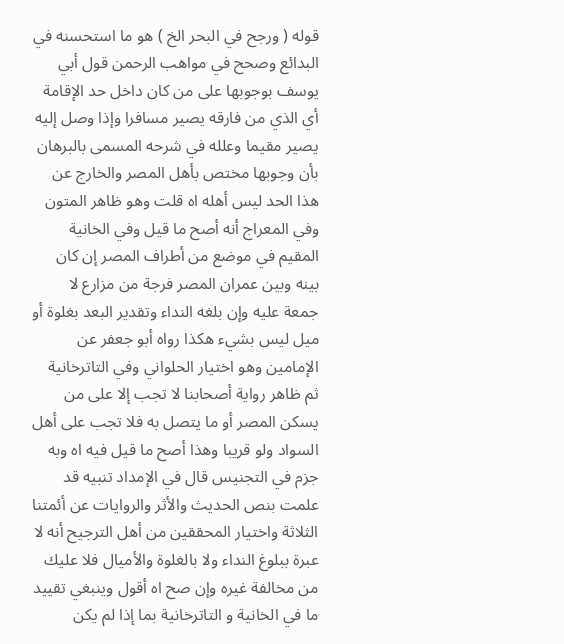قوله ( ورجح في البحر الخ ) هو ما استحسنه في البدائع وصحح في مواهب الرحمن قول أبي يوسف بوجوبها على من كان داخل حد الإقامة أي الذي من فارقه يصير مسافرا وإذا وصل إليه يصير مقيما وعلله في شرحه المسمى بالبرهان بأن وجوبها مختص بأهل المصر والخارج عن هذا الحد ليس أهله اه قلت وهو ظاهر المتون وفي المعراج أنه أصح ما قيل وفي الخانية المقيم في موضع من أطراف المصر إن كان بينه وبين عمران المصر فرجة من مزارع لا جمعة عليه وإن بلغه النداء وتقدير البعد بغلوة أو ميل ليس بشيء هكذا رواه أبو جعفر عن الإمامين وهو اختيار الحلواني وفي التاترخانية ثم ظاهر رواية أصحابنا لا تجب إلا على من يسكن المصر أو ما يتصل به فلا تجب على أهل السواد ولو قريبا وهذا أصح ما قيل فيه اه وبه جزم في التجنيس قال في الإمداد تنبيه قد علمت بنص الحديث والأثر والروايات عن أئمتنا الثلاثة واختيار المحققين من أهل الترجيح أنه لا عبرة ببلوغ النداء ولا بالغلوة والأميال فلا عليك من مخالفة غيره وإن صح اه أقول وينبغي تقييد ما في الخانية و التاترخانية بما إذا لم يكن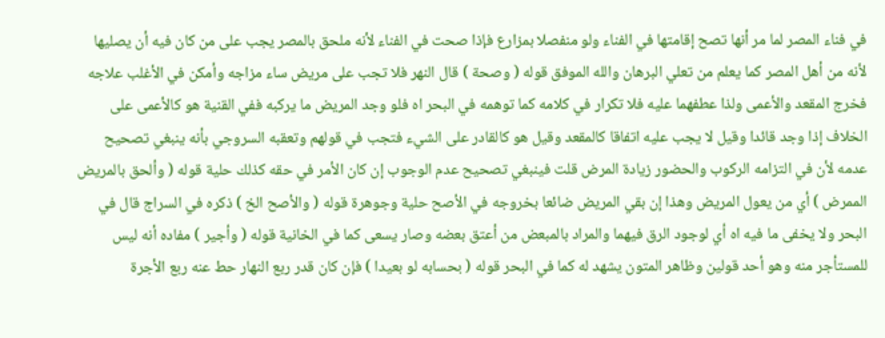في فناء المصر لما مر أنها تصح إقامتها في الفناء ولو منفصلا بمزارع فإذا صحت في الفناء لأنه ملحق بالمصر يجب على من كان فيه أن يصليها لأنه من أهل المصر كما يعلم من تعلي البرهان والله الموفق قوله ( وصحة ) قال النهر فلا تجب على مريض ساء مزاجه وأمكن في الأغلب علاجه فخرج المقعد والأعمى ولذا عطفهما عليه فلا تكرار في كلامه كما توهمه في البحر اه فلو وجد المريض ما يركبه ففي القنية هو كالأعمى على الخلاف إذا وجد قائدا وقيل لا يجب عليه اتفاقا كالمقعد وقيل هو كالقادر على الشيء فتجب في قولهم وتعقبه السروجي بأنه ينبغي تصحيح عدمه لأن في التزامه الركوب والحضور زيادة المرض قلت فينبغي تصحيح عدم الوجوب إن كان الأمر في حقه كذلك حلية قوله ( وألحق بالمريض الممرض ) أي من يعول المريض وهذا إن بقي المريض ضائعا بخروجه في الأصح حلية وجوهرة قوله ( والأصح الخ ) ذكره في السراج قال في البحر ولا يخفى ما فيه اه أي لوجود الرق فيهما والمراد بالمبعض من أعتق بعضه وصار يسعى كما في الخانية قوله ( وأجير ) مفاده أنه ليس للمستأجر منه وهو أحد قولين وظاهر المتون يشهد له كما في البحر قوله ( بحسابه لو بعيدا ) فإن كان قدر ربع النهار حط عنه ربع الأجرة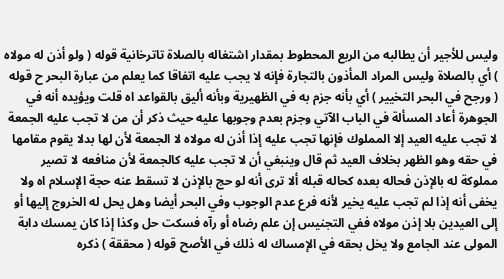وليس للأجير أن يطالبه من الربع المحطوط بمقدار اشتغاله بالصلاة تاترخانية قوله ( ولو أذن له مولاه ) أي بالصلاة وليس المراد المأذون بالتجارة فإنه لا يجب عليه اتفاقا كما يعلم من عبارة البحر ح قوله ( ورجح في البحر التخيير ) أي بأنه جزم به في الظهيرية وبأنه أليق بالقواعد اه قلت ويؤيده أنه في الجوهرة أعاد المسألة في الباب الآتي وجزم بعدم وجوبها عليه حيث ذكر أن من لا تجب عليه الجمعة لا تجب عليه العيد إلا المملوك فإنها تجب عليه إذا أذن له مولاه لا الجمعة لأن لها بدلا يقوم مقامها في حقه وهو الظهر بخلاف العيد ثم قال وينبغي أن لا تجب عليه كالجمعة لأن منافعه لا تصير مملوكة له بالإذن فحاله بعده كحاله قبله ألا ترى أنه لو حج بالإذن لا تسقط عنه حجة الإسلام اه ولا يخفى أنه إذا لم تجب عليه يخير لأنه فرع عدم الوجوب وفي البحر أيضا وهل يحل له الخروج إليها أو إلى العيدين بلا إذن مولاه ففي التجنيس إن علم رضاه أو رآه فسكت حل وكذا إذا كان يمسك دابة المولى عند الجامع ولا يخل بحقه في الإمساك له ذلك في الأصح قوله ( محققة ) ذكره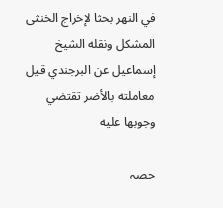في النهر بحثا لإخراج الخنثى المشكل ونقله الشيخ إسماعيل عن البرجندي قيل معاملته بالأضر تقتضي وجوبها عليه

حصہ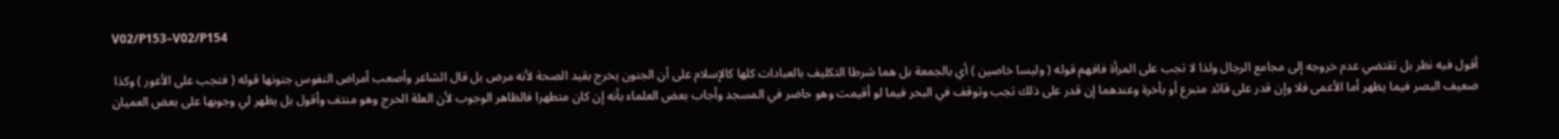V02/P153–V02/P154

أقول فيه نظر بل تقتضي عدم خروجه إلى مجامع الرجال ولذا لا تجب على المرأة فافهم قوله ( وليسا خاصين ) أي بالجمعة بل هما شرطا التكليف بالعبادات كلها كالإسلام على أن الجنون يخرج بقيد الصحة لأنه مرض بل قال الشاعر وأصعب أمراض النفوس جنونها قوله ( فتجب على الأعور ) وكذا ضعيف البصر فيما يظهر أما الأعمى فلا وإن قدر على قائد متبرع أو بأخرة وعندهما إن قدر على ذلك تجب وتوقف في البحر فيما لو أقيمت وهو حاضر في المسجد وأجاب بعض العلماء بأنه إن كان متطهرا فالظاهر الوجوب لأن العلة الحرج وهو منتف وأقول بل يظهر لي وجوبها على بعض العميان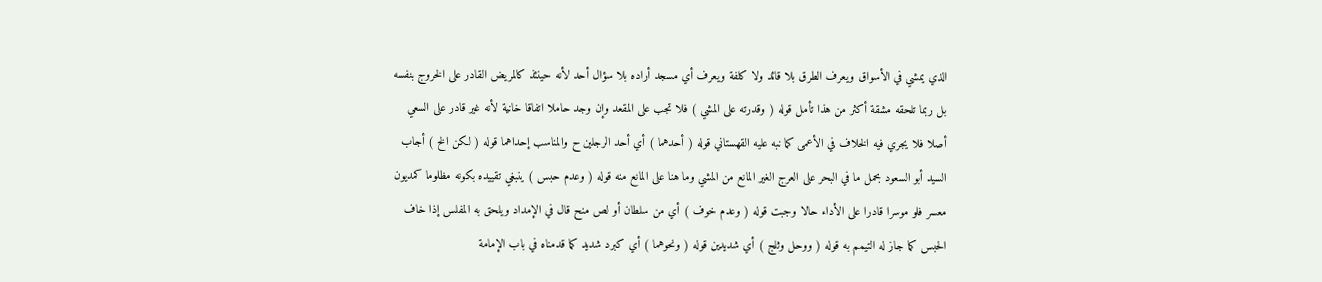الذي يمشي في الأسواق ويعرف الطرق بلا قائد ولا كلفة ويعرف أي مسجد أراده بلا سؤال أحد لأنه حينئذ كالمريض القادر على الخروج بنفسه بل ربما تلحقه مشقة أكثر من هذا تأمل قوله ( وقدرته على المشي ) فلا تجب على المقعد وإن وجد حاملا اتفاقا خانية لأنه غير قادر على السعي أصلا فلا يجري فيه الخلاف في الأعمى كما نبه عليه القهستاني قوله ( أحدهما ) أي أحد الرجلين ح والمناسب إحداهما قوله ( لكن الخ ) أجاب السيد أبو السعود بحمل ما في البحر على العرج الغير المانع من المشي وما هنا على المانع منه قوله ( وعدم حبس ) ينبغي تقييده بكونه مظلوما كمديون معسر فلو موسرا قادرا على الأداء حالا وجبت قوله ( وعدم خوف ) أي من سلطان أو لص منح قال في الإمداد ويلحق به المفلس إذا خاف الحبس كما جاز له التيمم به قوله ( ووحل وثلج ) أي شديدين قوله ( ونحوهما ) أي كبرد شديد كما قدمناه في باب الإمامة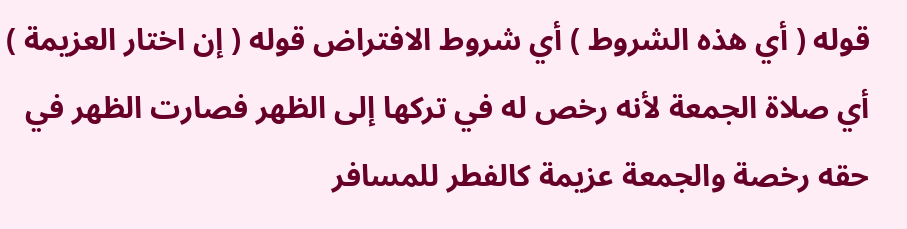قوله ( أي هذه الشروط ) أي شروط الافتراض قوله ( إن اختار العزيمة ) أي صلاة الجمعة لأنه رخص له في تركها إلى الظهر فصارت الظهر في حقه رخصة والجمعة عزيمة كالفطر للمسافر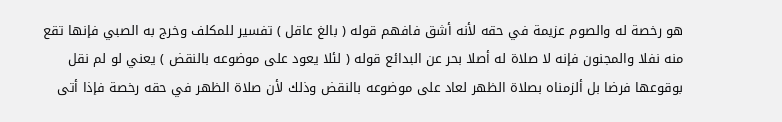هو رخصة له والصوم عزيمة في حقه لأنه أشق فافهم قوله ( بالغ عاقل ) تفسير للمكلف وخرج به الصبي فإنها تقع منه نفلا والمجنون فإنه لا صلاة له أصلا بحر عن البدائع قوله ( لئلا يعود على موضوعه بالنقض ) يعني لو لم نقل بوقوعها فرضا بل ألزمناه بصلاة الظهر لعاد على موضوعه بالنقض وذلك لأن صلاة الظهر في حقه رخصة فإذا أتى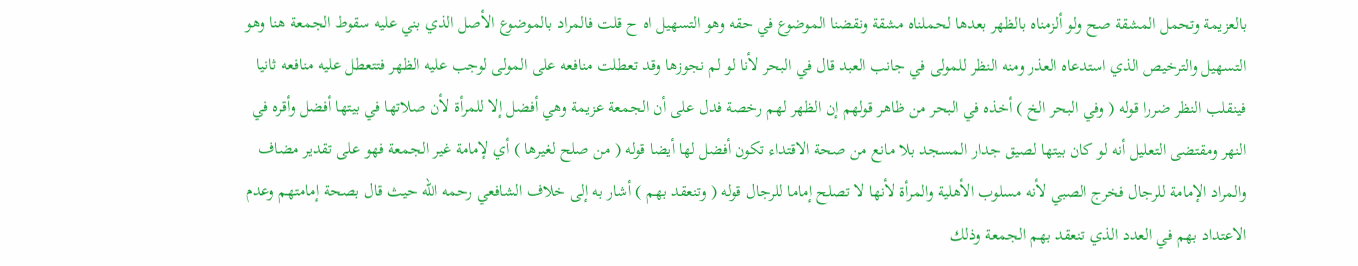بالعزيمة وتحمل المشقة صح ولو ألزمناه بالظهر بعدها لحملناه مشقة ونقضنا الموضوع في حقه وهو التسهيل اه ح قلت فالمراد بالموضوع الأصل الذي بني عليه سقوط الجمعة هنا وهو التسهيل والترخيص الذي استدعاه العذر ومنه النظر للمولى في جانب العبد قال في البحر لأنا لو لم نجوزها وقد تعطلت منافعه على المولى لوجب عليه الظهر فتتعطل عليه منافعه ثانيا فينقلب النظر ضررا قوله ( وفي البحر الخ ) أخذه في البحر من ظاهر قولهم إن الظهر لهم رخصة فدل على أن الجمعة عزيمة وهي أفضل إلا للمرأة لأن صلاتها في بيتها أفضل وأقره في النهر ومقتضى التعليل أنه لو كان بيتها لصيق جدار المسجد بلا مانع من صحة الاقتداء تكون أفضل لها أيضا قوله ( من صلح لغيرها ) أي لإمامة غير الجمعة فهو على تقدير مضاف والمراد الإمامة للرجال فخرج الصبي لأنه مسلوب الأهلية والمرأة لأنها لا تصلح إماما للرجال قوله ( وتنعقد بهم ) أشار به إلى خلاف الشافعي رحمه الله حيث قال بصحة إمامتهم وعدم الاعتداد بهم في العدد الذي تنعقد بهم الجمعة وذلك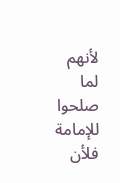لأنهم لما صلحوا للإمامة فلأن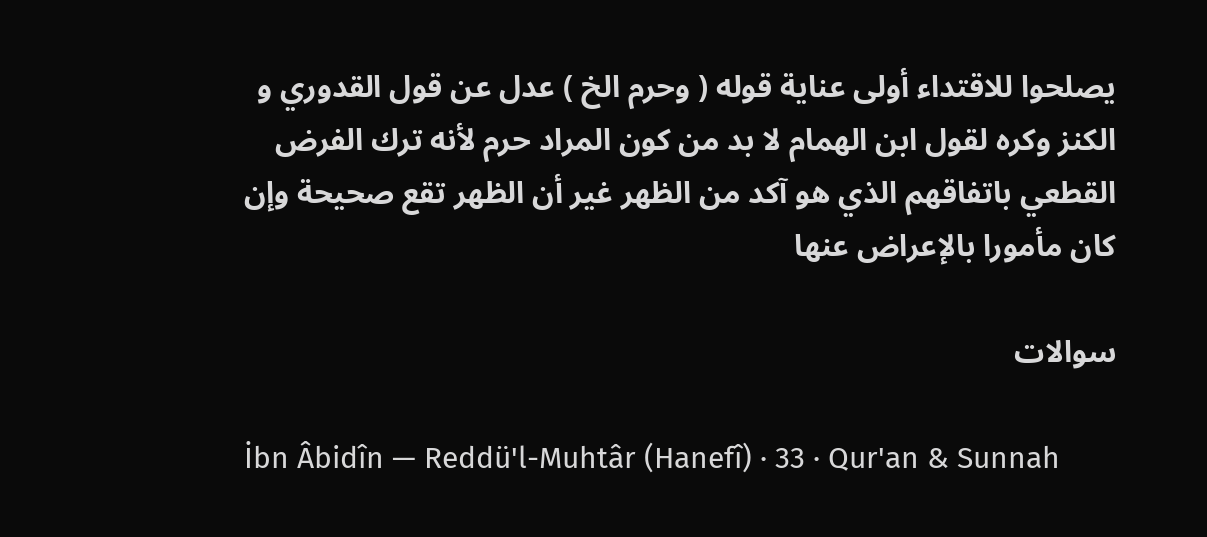يصلحوا للاقتداء أولى عناية قوله ( وحرم الخ ) عدل عن قول القدوري و الكنز وكره لقول ابن الهمام لا بد من كون المراد حرم لأنه ترك الفرض القطعي باتفاقهم الذي هو آكد من الظهر غير أن الظهر تقع صحيحة وإن كان مأمورا بالإعراض عنها

سوالات

İbn Âbidîn — Reddü'l-Muhtâr (Hanefî) · 33 · Qur'an & Sunnah